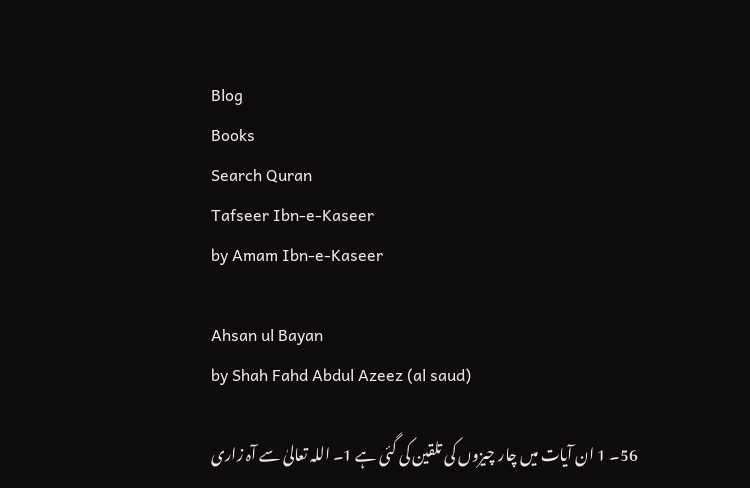Blog
Books
Search Quran
Tafseer Ibn-e-Kaseer
by Amam Ibn-e-Kaseer

Ahsan ul Bayan
by Shah Fahd Abdul Azeez (al saud)

56۔ 1 ان آیات میں چار چیزوں کی تلقین کی گئی ہے 1۔ اللہ تعالیٰ سے آہ زاری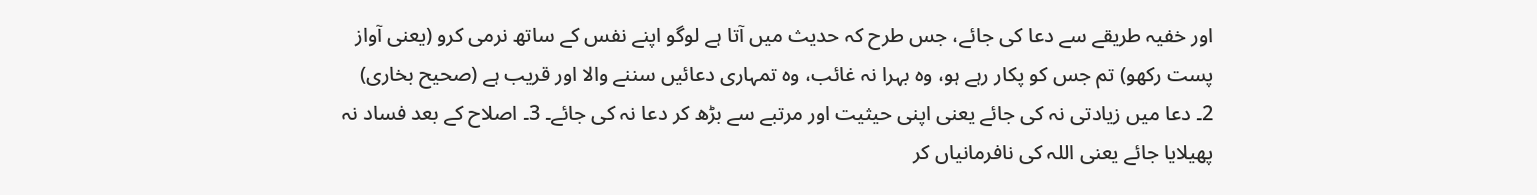اور خفیہ طریقے سے دعا کی جائے، جس طرح کہ حدیث میں آتا ہے لوگو اپنے نفس کے ساتھ نرمی کرو (یعنی آواز پست رکھو) تم جس کو پکار رہے ہو، وہ بہرا نہ غائب، وہ تمہاری دعائیں سننے والا اور قریب ہے (صحیح بخاری) 2۔ دعا میں زیادتی نہ کی جائے یعنی اپنی حیثیت اور مرتبے سے بڑھ کر دعا نہ کی جائے۔ 3۔ اصلاح کے بعد فساد نہ پھیلایا جائے یعنی اللہ کی نافرمانیاں کر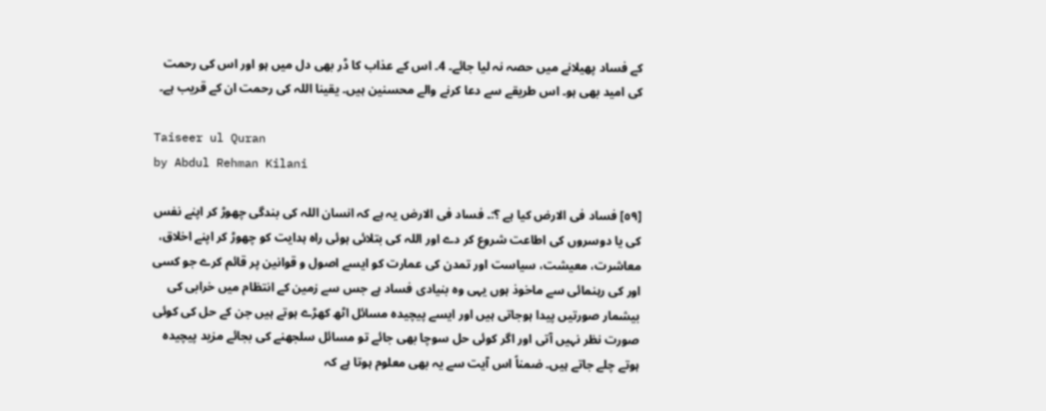کے فساد پھیلانے میں حصہ نہ لیا جائے۔ 4۔ اس کے عذاب کا ڈر بھی دل میں ہو اور اس کی رحمت کی امید بھی ہو۔ اس طریقے سے دعا کرنے والے محسنین ہیں۔ یقینا اللہ کی رحمت ان کے قریب ہے۔

Taiseer ul Quran
by Abdul Rehman Kilani

[٥٩] فساد فی الارض کیا ہے ؟:۔ فساد فی الارض یہ ہے کہ انسان اللہ کی بندگی چھوڑ کر اپنے نفس کی یا دوسروں کی اطاعت شروع کر دے اور اللہ کی بتلائی ہوئی راہ ہدایت کو چھوڑ کر اپنے اخلاق، معاشرت، معیشت، سیاست اور تمدن کی عمارت کو ایسے اصول و قوانین پر قائم کرے جو کسی اور کی رہنمائی سے ماخوذ ہوں یہی وہ بنیادی فساد ہے جس سے زمین کے انتظام میں خرابی کی بیشمار صورتیں پیدا ہوجاتی ہیں اور ایسے پیچیدہ مسائل اٹھ کھڑے ہوتے ہیں جن کے حل کی کوئی صورت نظر نہیں آتی اور اگر کوئی حل سوچا بھی جائے تو مسائل سلجھنے کی بجائے مزید پیچیدہ ہوتے چلے جاتے ہیں۔ ضمناً اس آیت سے یہ بھی معلوم ہوتا ہے کہ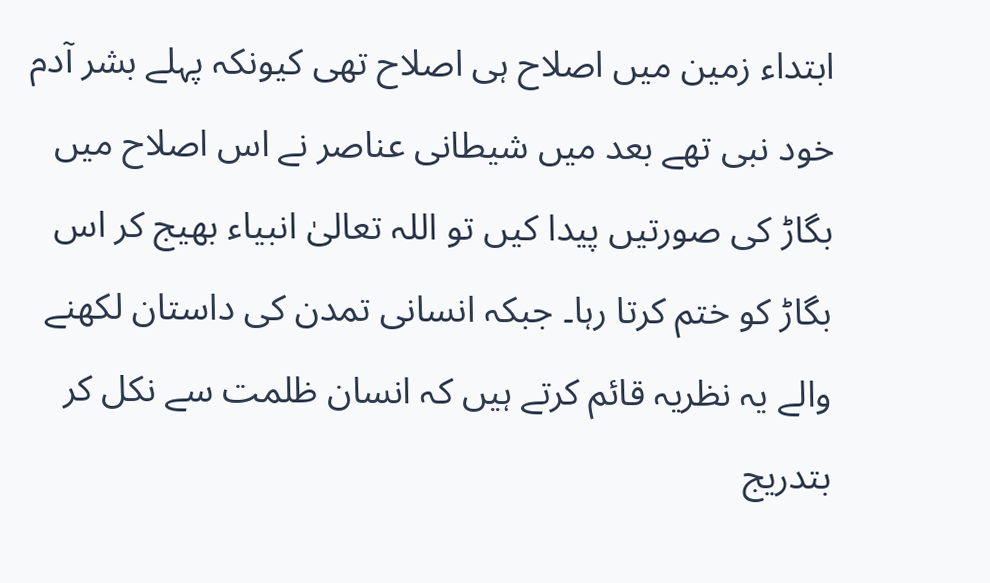ابتداء زمین میں اصلاح ہی اصلاح تھی کیونکہ پہلے بشر آدم خود نبی تھے بعد میں شیطانی عناصر نے اس اصلاح میں بگاڑ کی صورتیں پیدا کیں تو اللہ تعالیٰ انبیاء بھیج کر اس بگاڑ کو ختم کرتا رہا۔ جبکہ انسانی تمدن کی داستان لکھنے والے یہ نظریہ قائم کرتے ہیں کہ انسان ظلمت سے نکل کر بتدریج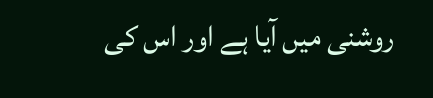روشنی میں آیا ہے اور اس کی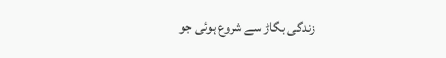زندگی بگاڑ سے شروع ہوئی جو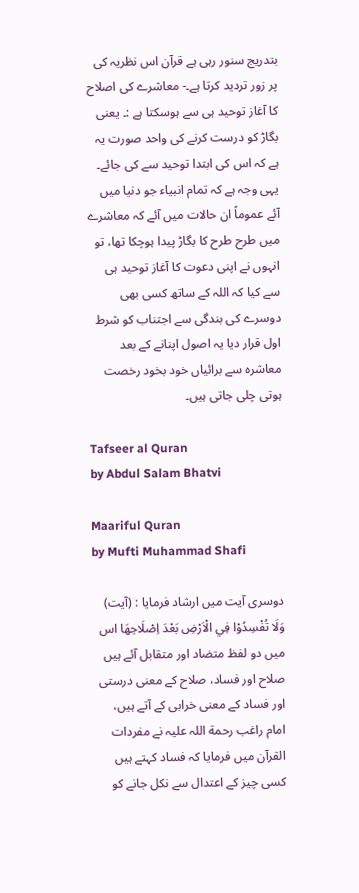بتدریج سنور رہی ہے قرآن اس نظریہ کی پر زور تردید کرتا ہے۔- معاشرے کی اصلاح کا آغاز توحید ہی سے ہوسکتا ہے :۔ یعنی بگاڑ کو درست کرنے کی واحد صورت یہ ہے کہ اس کی ابتدا توحید سے کی جائے۔ یہی وجہ ہے کہ تمام انبیاء جو دنیا میں آئے عموماً ان حالات میں آئے کہ معاشرے میں طرح طرح کا بگاڑ پیدا ہوچکا تھا، تو انہوں نے اپنی دعوت کا آغاز توحید ہی سے کیا کہ اللہ کے ساتھ کسی بھی دوسرے کی بندگی سے اجتناب کو شرط اول قرار دیا یہ اصول اپنانے کے بعد معاشرہ سے برائیاں خود بخود رخصت ہوتی چلی جاتی ہیں۔

Tafseer al Quran
by Abdul Salam Bhatvi

Maariful Quran
by Mufti Muhammad Shafi

دوسری آیت میں ارشاد فرمایا : (آیت) وَلَا تُفْسِدُوْا فِي الْاَرْضِ بَعْدَ اِصْلَاحِهَا اس میں دو لفظ متضاد اور متقابل آئے ہیں صلاح اور فساد، صلاح کے معنی درستی اور فساد کے معنی خرابی کے آتے ہیں، امام راغب رحمة اللہ علیہ نے مفردات القرآن میں فرمایا کہ فساد کہتے ہیں کسی چیز کے اعتدال سے نکل جانے کو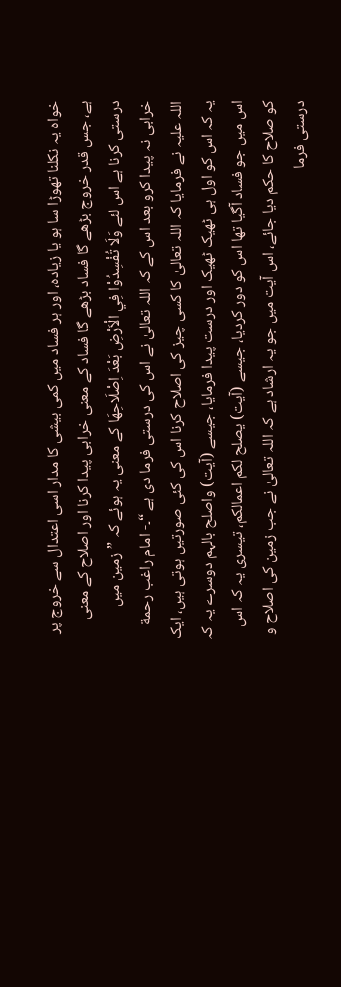خواہ یہ نکلنا تھوڑا سا ہو یا زیادہ، اور ہر فساد میں کمی بیشی کا مدار اسی اعتدال سے خروج پر ہے، جس قدر خروج بڑھے گا فساد بڑھے گا فساد کے معنی خرابی پیدا کرنا اور اصلاح کے معنی درستی کرنا ہے اس لئے وَلَا تُفْسِدُوْا فِي الْاَرْضِ بَعْدَ اِصْلَاحِهَا کے معنی یہ ہوئے کہ ” زمین میں خرابی نہ پیدا کرو بعد اس کے کہ اللہ تعالیٰ نے اس کی درستی فرما دی ہے “۔- امام راغب رحمة اللہ علیہ نے فرمایا کہ اللہ تعالیٰ کا کسی چیز کی اصلاح کرنا اس کی کئی صورتیں ہوتی ہیں، ایک یہ کہ اس کو اول ہی ٹھیک ٹھیک اور درست پیدا فرمایا، جیسے (آیت) واصلح بالہم دوسرے یہ کہ اس میں جو فساد آگیا تھا اس کو دور کردیا، جیسے (آیت) یصلح لکم اعمالکم، تیسری یہ کہ اس کو صلاح کا حکم دیا جائے، اس آیت میں جو یہ ارشاد ہے کہ اللہ تعالیٰ نے جب زمین کی اصلاح و درستی فرما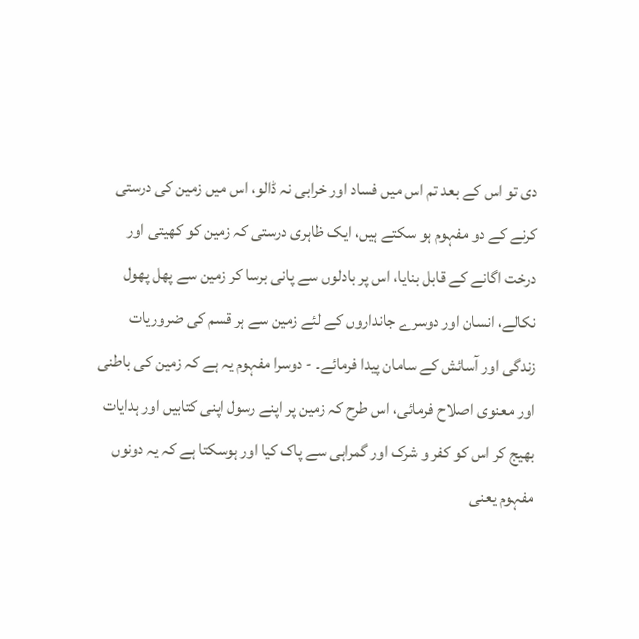دی تو اس کے بعد تم اس میں فساد اور خرابی نہ ڈالو، اس میں زمین کی درستی کرنے کے دو مفہوم ہو سکتے ہیں، ایک ظاہری درستی کہ زمین کو کھیتی اور درخت اگانے کے قابل بنایا، اس پر بادلوں سے پانی برسا کر زمین سے پھل پھول نکالے، انسان اور دوسرے جانداروں کے لئے زمین سے ہر قسم کی ضروریات زندگی اور آسائش کے سامان پیدا فرمائے۔ - دوسرا مفہوم یہ ہے کہ زمین کی باطنی اور معنوی اصلاح فرمائی، اس طرح کہ زمین پر اپنے رسول اپنی کتابیں اور ہدایات بھیج کر اس کو کفر و شرک اور گمراہی سے پاک کیا اور ہوسکتا ہے کہ یہ دونوں مفہوم یعنی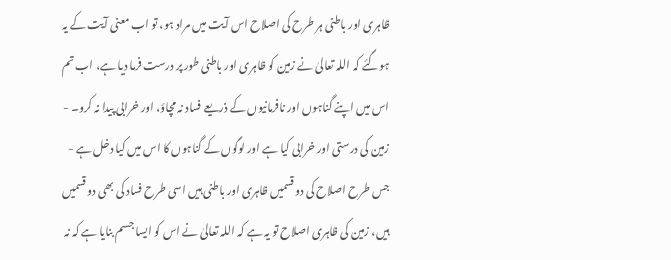ظاہری اور باطنی ہر طرح کی اصلاح اس آیت میں مراد ہو، تو اب معنی آیت کے یہ ہوگئے کہ اللہ تعالیٰ نے زمین کو ظاہری اور باطنی طور پر درست فرما دیا ہے، اب تم اس میں اپنے گناہوں اور نافرمانیوں کے ذریعے فساد نہ مچاؤ، اور خرابی پیدا نہ کرو۔ - زمین کی درستی اور خرابی کیا ہے اور لوگوں کے گناہوں کا اس میں کیا دخل ہے - جس طرح اصلاح کی دو قسمیں ظاہری اور باطنی ہیں اسی طرح فساد کی بھی دو قسمیں ہیں، زمین کی ظاہری اصلاح تو یہ ہے کہ اللہ تعالیٰ نے اس کو ایسا جسم بنایا ہے کہ نہ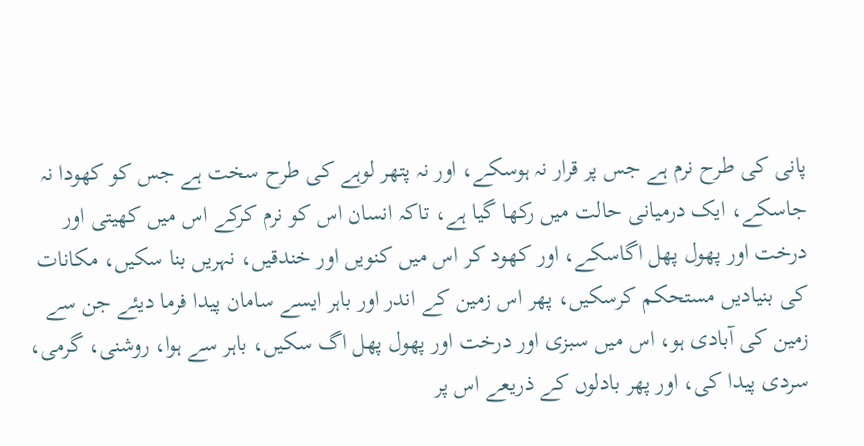پانی کی طرح نرم ہے جس پر قرار نہ ہوسکے، اور نہ پتھر لوہے کی طرح سخت ہے جس کو کھودا نہ جاسکے، ایک درمیانی حالت میں رکھا گیا ہے، تاکہ انسان اس کو نرم کرکے اس میں کھیتی اور درخت اور پھول پھل اگاسکے، اور کھود کر اس میں کنویں اور خندقیں، نہریں بنا سکیں، مکانات کی بنیادیں مستحکم کرسکیں، پھر اس زمین کے اندر اور باہر ایسے سامان پیدا فرما دیئے جن سے زمین کی آبادی ہو، اس میں سبزی اور درخت اور پھول پھل اگ سکیں، باہر سے ہوا، روشنی، گرمی، سردی پیدا کی، اور پھر بادلوں کے ذریعے اس پر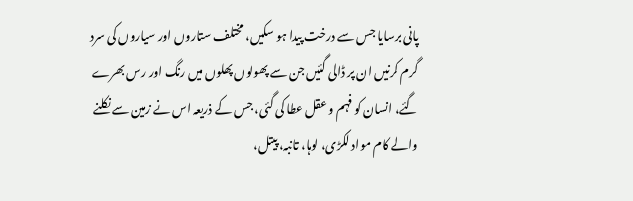پانی برسایا جس سے درخت پیدا ہو سکیں، مختلف ستاروں اور سیاروں کی سرد گرم کرنیں ان پر ڈالی گئیں جن سے پھولوں پھلوں میں رنگ اور رس بھرے گئے، انسان کو فہم و عقل عطا کی گئی، جس کے ذریعہ اس نے زمین سے نکلنے والے کام مواد لکڑی، لوہا، تانبہ، پیتل،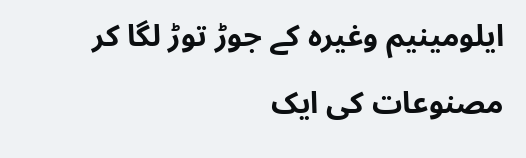ایلومینیم وغیرہ کے جوڑ توڑ لگا کر مصنوعات کی ایک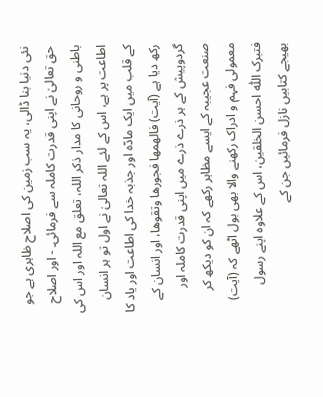نئی دنیا بنا ڈالی، یہ سب زمین کی اصلاح ظاہری ہے جو حق تعالیٰ نے اپنی قدرت کاملہ سے فرمائی۔ - اور اصلاح باطنی و روحانی کا مدار ذکر اللہ، تعلق مع اللہ اور اس کی اطاعت پر ہے، اس کے لئے اللہ تعالیٰ نے اول تو ہر انسان کے قلب میں ایک مادّہ اور جذبہ خدا کی اطاعت اور یاد کا رکھ دیا ہے (آیت) فالھمھا فجورھا وتقوھا، اور انسان کے گردوپیش کے ہر ذرے ذرے میں اپنی قدرت کاملہ اور صنعت عجیبہ کے ایسے مظاہر رکھے کہ ان کو دیکھ کر معمولی فہم و ادراک رکھنے والا بھی بول اٹھے کہ (آیت) فتبرک اللّٰہ احسن الخلقین، اس کے علاوہ اپنے رسول بھیجے کتابیں نازل فرمائیں جن کے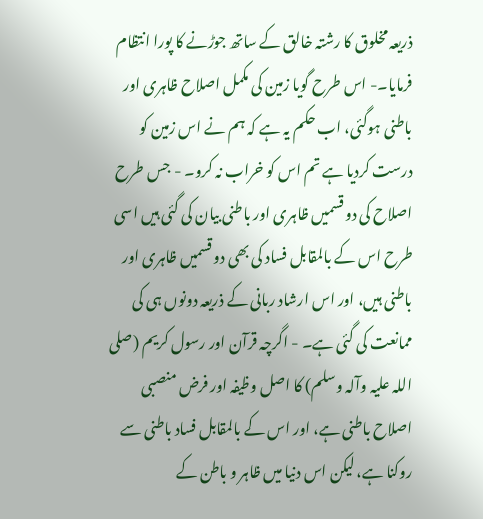ذریعہ مخلوق کا رشتہ خالق کے ساتھ جوڑنے کا پورا انتظام فرمایا۔- اس طرح گویا زمین کی مکمل اصلاح ظاہری اور باطنی ہوگئی، اب حکم یہ ہے کہ ہم نے اس زمین کو درست کردیا ہے تم اس کو خراب نہ کرو۔ - جس طرح اصلاح کی دو قسمیں ظاہری اور باطنی بیان کی گئی ہیں اسی طرح اس کے بالمقابل فساد کی بھی دو قسمیں ظاہری اور باطنی ہیں، اور اس ارشاد ربانی کے ذریعہ دونوں ہی کی ممانعت کی گئی ہے۔ - اگرچہ قرآن اور رسول کریم (صلی اللہ علیہ وآلہ وسلم) کا اصل وظیفہ اور فرض منصبی اصلاح باطنی ہے، اور اس کے بالمقابل فساد باطنی سے روکنا ہے، لیکن اس دنیا میں ظاہر و باطن کے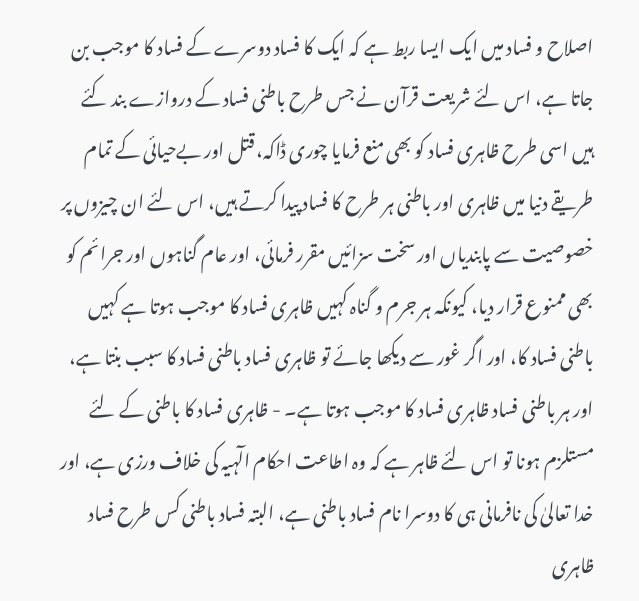اصلاح و فساد میں ایک ایسا ربط ہے کہ ایک کا فساد دوسرے کے فساد کا موجب بن جاتا ہے، اس لئے شریعت قرآن نے جس طرح باطنی فساد کے دروازے بند کئے ہیں اسی طرح ظاہری فساد کو بھی منع فرمایا چوری ڈاکہ، قتل اور بےحیائی کے تمام طریقے دنیا میں ظاہری اور باطنی ہر طرح کا فساد پیدا کرتے ہیں، اس لئے ان چیزوں پر خصوصیت سے پابندیاں اور سخت سزائیں مقرر فرمائی، اور عام گناہوں اور جرائم کو بھی ممنوع قرار دیا، کیونکہ ہر جرم و گناہ کہیں ظاہری فساد کا موجب ہوتا ہے کہیں باطنی فساد کا، اور اگر غور سے دیکھا جائے تو ظاہری فساد باطنی فساد کا سبب بنتا ہے، اور ہر باطنی فساد ظاہری فساد کا موجب ہوتا ہے۔ - ظاہری فساد کا باطنی کے لئے مستلزم ہونا تو اس لئے ظاہر ہے کہ وہ اطاعت احکام الٓہیہ کی خلاف ورزی ہے، اور خدا تعالیٰ کی نافرمانی ہی کا دوسرا نام فساد باطنی ہے، البتہ فساد باطنی کس طرح فساد ظاہری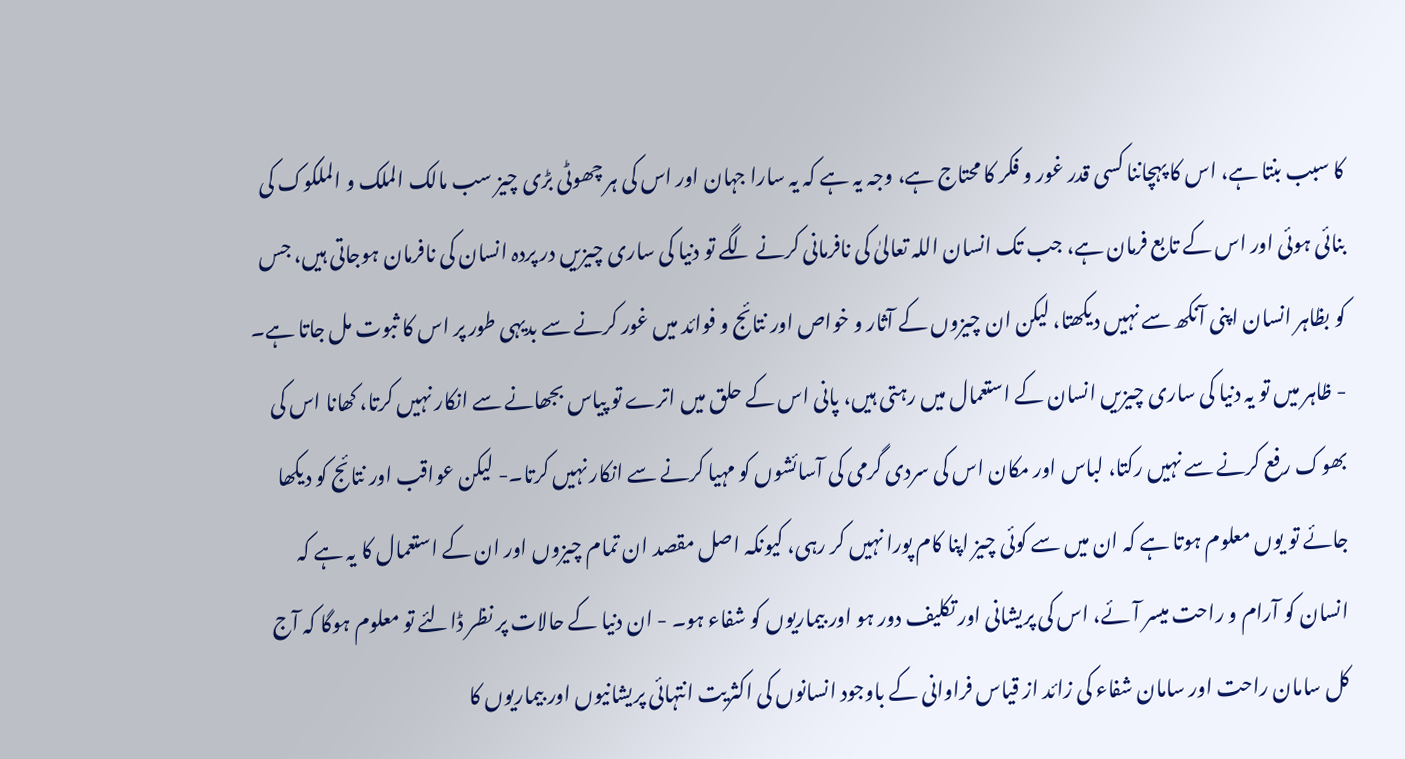کا سبب بنتا ہے، اس کا پہچاننا کسی قدر غور و فکر کا محتاج ہے، وجہ یہ ہے کہ یہ سارا جہان اور اس کی ہر چھوٹی بڑی چیز سب مالک الملک و الملکوک کی بنائی ہوئی اور اس کے تابع فرمان ہے، جب تک انسان اللہ تعالیٰ کی نافرمانی کرنے لگے تو دنیا کی ساری چیزیں در پردہ انسان کی نافرمان ہوجاتی ہیں، جس کو بظاہر انسان اپنی آنکھ سے نہیں دیکھتا، لیکن ان چیزوں کے آثار و خواص اور نتائج و فوائد میں غور کرنے سے بدیہی طور پر اس کا ثبوت مل جاتا ہے۔ - ظاہر میں تو یہ دنیا کی ساری چیزیں انسان کے استعمال میں رہتی ہیں، پانی اس کے حلق میں اترے تو پیاس بجھانے سے انکار نہیں کرتا، کھانا اس کی بھوک رفع کرنے سے نہیں رکتا، لباس اور مکان اس کی سردی گرمی کی آسائشوں کو مہیا کرنے سے انکار نہیں کرتا۔- لیکن عواقب اور نتائج کو دیکھا جائے تو یوں معلوم ہوتا ہے کہ ان میں سے کوئی چیز اپنا کام پورا نہیں کر رہی، کیونکہ اصل مقصد ان تمام چیزوں اور ان کے استعمال کا یہ ہے کہ انسان کو آرام و راحت میسر آئے، اس کی پریشانی اور تکلیف دور ہو اور بیماریوں کو شفاء ہو۔ - ان دنیا کے حالات پر نظر ڈالئے تو معلوم ہوگا کہ آج کل سامان راحت اور سامان شفاء کی زائد از قیاس فراوانی کے باوجود انسانوں کی اکثریت انتہائی پریشانیوں اور بیماریوں کا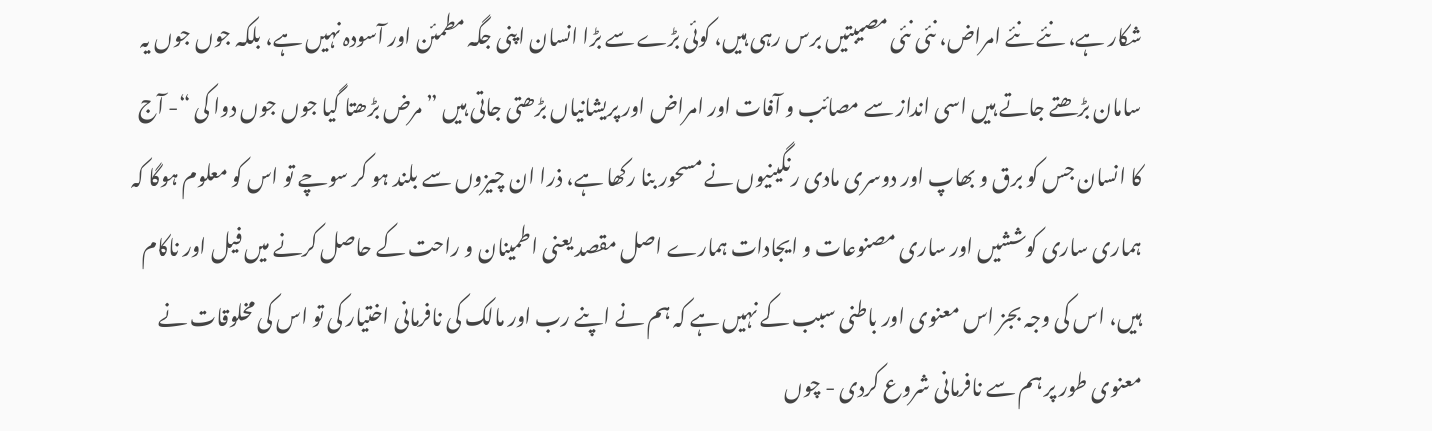شکار ہے، نئے نئے امراض، نئی نئی مصیبتیں برس رہی ہیں، کوئی بڑے سے بڑا انسان اپنی جگہ مطمئن اور آسودہ نہیں ہے، بلکہ جوں جوں یہ سامان بڑھتے جاتے ہیں اسی انداز سے مصائب و آفات اور امراض اور پریشانیاں بڑھتی جاتی ہیں ” مرض بڑھتا گیا جوں جوں دوا کی “- آج کا انسان جس کو برق و بھاپ اور دوسری مادی رنگینیوں نے مسحور بنا رکھا ہے، ذرا ان چیزوں سے بلند ہو کر سوچے تو اس کو معلوم ہوگا کہ ہماری ساری کوششیں اور ساری مصنوعات و ایجادات ہمارے اصل مقصد یعنی اطمینان و راحت کے حاصل کرنے میں فیل اور ناکام ہیں، اس کی وجہ بجز اس معنوی اور باطنی سبب کے نہیں ہے کہ ہم نے اپنے رب اور مالک کی نافرمانی اختیار کی تو اس کی مخلوقات نے معنوی طور پر ہم سے نافرمانی شروع کردی - چوں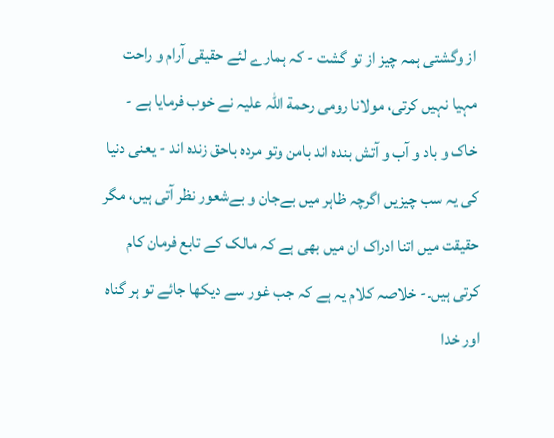از وگشتی ہمہ چیز از تو گشت - کہ ہمارے لئے حقیقی آرام و راحت مہیا نہیں کرتی، مولانا رومی رحمة اللہ علیہ نے خوب فرمایا ہے - خاک و باد و آب و آتش بندہ اند بامن وتو مردہ باحق زندہ اند - یعنی دنیا کی یہ سب چیزیں اگرچہ ظاہر میں بےجان و بےشعور نظر آتی ہیں، مگر حقیقت میں اتنا ادراک ان میں بھی ہے کہ مالک کے تابع فرمان کام کرتی ہیں۔- خلاصہ کلام یہ ہے کہ جب غور سے دیکھا جائے تو ہر گناہ اور خدا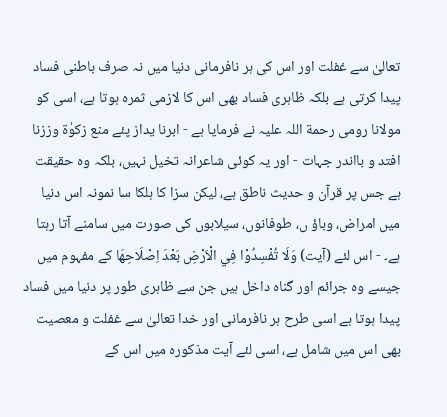تعالیٰ سے غفلت اور اس کی ہر نافرمانی دنیا میں نہ صرف باطنی فساد پیدا کرتی ہے بلکہ ظاہری فساد بھی اس کا لازمی ثمرہ ہوتا ہے، اسی کو مولانا رومی رحمة اللہ علیہ نے فرمایا ہے - ابرنا یداز پئے منع زکوٰة وززنا افتد و بااندر جہات - اور یہ کوئی شاعرانہ تخیل نہیں، بلکہ وہ حقیقت ہے جس پر قرآن و حدیث ناطق ہے، لیکن سزا کا ہلکا سا نمونہ اس دنیا میں امراض، وباؤ ں، طوفانوں، سیلابوں کی صورت میں سامنے آتا رہتا ہے۔ - اس لئے (آیت) وَلَا تُفْسِدُوْا فِي الْاَرْضِ بَعْدَ اِصْلَاحِهَا کے مفہوم میں جیسے وہ جرائم اور گناہ داخل ہیں جن سے ظاہری طور پر دنیا میں فساد پیدا ہوتا ہے اسی طرح ہر نافرمانی اور خدا تعالیٰ سے غفلت و معصیت بھی اس میں شامل ہے، اسی لئے آیت مذکورہ میں اس کے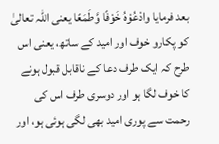بعد فرمایا وادْعُوْهُ خَوْفًا وَّطَمَعًا یعنی اللہ تعالیٰ کو پکارو خوف اور امید کے ساتھ، یعنی اس طرح کہ ایک طرف دعا کے ناقابل قبول ہونے کا خوف لگا ہو اور دوسری طرف اس کی رحمت سے پوری امید بھی لگی ہوئی ہو، اور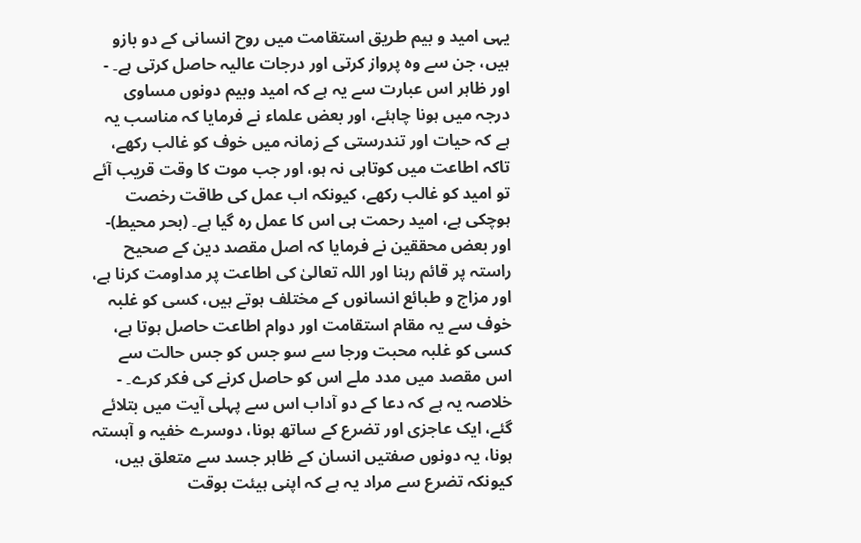یہی امید و بیم طریق استقامت میں روح انسانی کے دو بازو ہیں، جن سے وہ پرواز کرتی اور درجات عالیہ حاصل کرتی ہے۔ - اور ظاہر اس عبارت سے یہ ہے کہ امید وبیم دونوں مساوی درجہ میں ہونا چاہئے، اور بعض علماء نے فرمایا کہ مناسب یہ ہے کہ حیات اور تندرستی کے زمانہ میں خوف کو غالب رکھے، تاکہ اطاعت میں کوتاہی نہ ہو، اور جب موت کا وقت قریب آئے تو امید کو غالب رکھے، کیونکہ اب عمل کی طاقت رخصت ہوچکی ہے، امید رحمت ہی اس کا عمل رہ گیا ہے۔ (بحر محیط)- اور بعض محققین نے فرمایا کہ اصل مقصد دین کے صحیح راستہ پر قائم رہنا اور اللہ تعالیٰ کی اطاعت پر مداومت کرنا ہے، اور مزاج و طبائع انسانوں کے مختلف ہوتے ہیں، کسی کو غلبہ خوف سے یہ مقام استقامت اور دوام اطاعت حاصل ہوتا ہے، کسی کو غلبہ محبت ورجا سے سو جس کو جس حالت سے اس مقصد میں مدد ملے اس کو حاصل کرنے کی فکر کرے۔ - خلاصہ یہ ہے کہ دعا کے دو آداب اس سے پہلی آیت میں بتلائے گئے، ایک عاجزی اور تضرع کے ساتھ ہونا، دوسرے خفیہ و آہستہ ہونا، یہ دونوں صفتیں انسان کے ظاہر جسد سے متعلق ہیں، کیونکہ تضرع سے مراد یہ ہے کہ اپنی ہیئت بوقت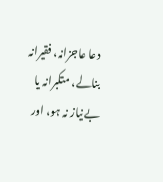دعا عاجزانہ، فقیرانہ بنالے، متکبرانہ یا بےنیاز نہ ہو، اور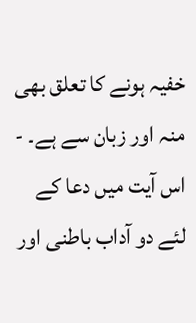خفیہ ہونے کا تعلق بھی منہ اور زبان سے ہے۔ - اس آیت میں دعا کے لئے دو آداب باطنی اور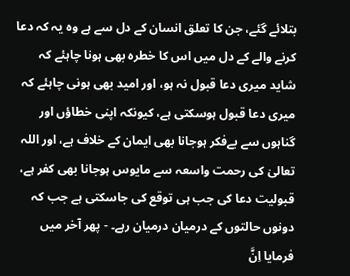بتلائے گئے، جن کا تعلق انسان کے دل سے ہے وہ یہ کہ دعا کرنے والے کے دل میں اس کا خطرہ بھی ہونا چاہئے کہ شاید میری دعا قبول نہ ہو، اور امید بھی ہونی چاہئے کہ میری دعا قبول ہوسکتی ہے، کیونکہ اپنی خطاؤں اور گناہوں سے بےفکر ہوجانا بھی ایمان کے خلاف ہے، اور اللہ تعالیٰ کی رحمت واسعہ سے مایوس ہوجانا بھی کفر ہے، قبولیت دعا کی جب ہی توقع کی جاسکتی ہے جب کہ دونوں حالتوں کے درمیان درمیان رہے۔ - پھر آخر میں فرمایا اِنَّ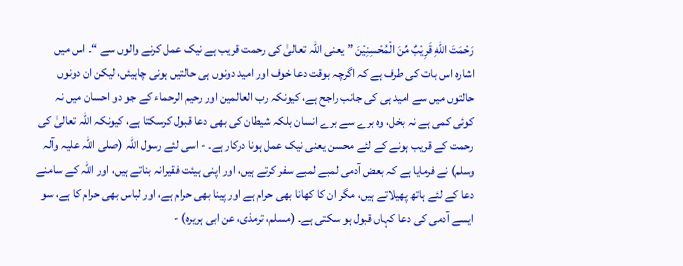رَحْمَتَ اللّٰهِ قَرِيْبٌ مِّنَ الْمُحْسِنِيْنَ ” یعنی اللہ تعالیٰ کی رحمت قریب ہے نیک عمل کرنے والوں سے “۔ اس میں اشارہ اس بات کی طرف ہے کہ اگرچہ بوقت دعا خوف اور امید دونوں ہی حالتیں ہونی چاہیئں، لیکن ان دونوں حالتوں میں سے امید ہی کی جانب راجح ہے، کیونکہ رب العالمین اور رحیم الرحماء کے جو دو احسان میں نہ کوئی کمی ہے نہ بخل، وہ برے سے برے انسان بلکہ شیطان کی بھی دعا قبول کرسکتا ہے، کیونکہ اللہ تعالیٰ کی رحمت کے قریب ہونے کے لئے محسن یعنی نیک عمل ہونا درکار ہے۔ - اسی لئے رسول اللہ (صلی اللہ علیہ وآلہ وسلم) نے فرمایا ہے کہ بعض آدمی لمبے لمبے سفر کرتے ہیں، اور اپنی ہیئت فقیرانہ بناتے ہیں، اور اللہ کے سامنے دعا کے لئے ہاتھ پھیلاتے ہیں، مگر ان کا کھانا بھی حرام ہے اور پینا بھی حرام ہے، اور لباس بھی حرام کا ہے، سو ایسے آدمی کی دعا کہاں قبول ہو سکتی ہے۔ (مسلم، ترمذی، عن ابی ہریرہ) -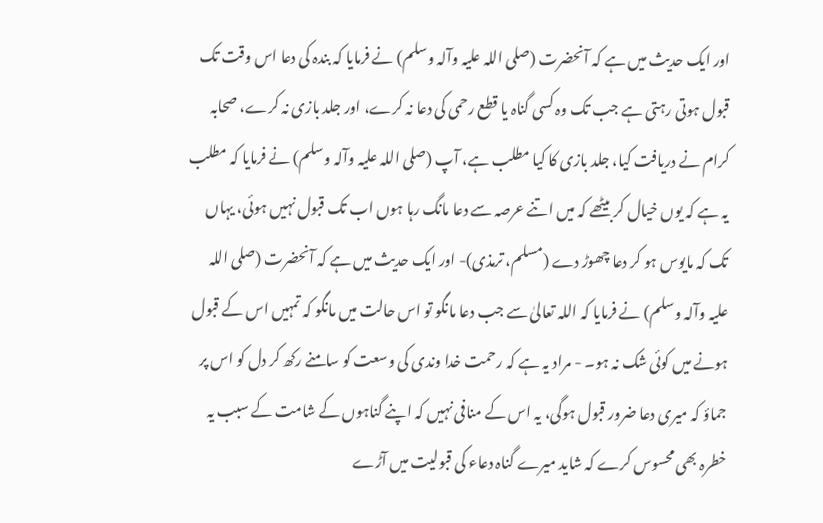اور ایک حدیث میں ہے کہ آنحضرت (صلی اللہ علیہ وآلہ وسلم) نے فرمایا کہ بندہ کی دعا اس وقت تک قبول ہوتی رہتی ہے جب تک وہ کسی گناہ یا قطع رحمی کی دعا نہ کرے، اور جلد بازی نہ کرے، صحابہ کرام نے دریافت کیا، جلد بازی کا کیا مطلب ہے، آپ (صلی اللہ علیہ وآلہ وسلم) نے فرمایا کہ مطلب یہ ہے کہ یوں خیال کر بیٹھے کہ میں اتنے عرصہ سے دعا مانگ رہا ہوں اب تک قبول نہیں ہوئی، یہاں تک کہ مایوس ہو کر دعا چھوڑ دے (مسلم، ترمذی)- اور ایک حدیث میں ہے کہ آنحضرت (صلی اللہ علیہ وآلہ وسلم) نے فرمایا کہ اللہ تعالیٰ سے جب دعا مانگو تو اس حالت میں مانگو کہ تمہیں اس کے قبول ہونے میں کوئی شک نہ ہو۔ - مراد یہ ہے کہ رحمت خدا وندی کی وسعت کو سامنے رکھ کر دل کو اس پر جماؤ کہ میری دعا ضرور قبول ہوگی، یہ اس کے منافی نہیں کہ اپنے گناہوں کے شامت کے سبب یہ خطرہ بھی محسوس کرے کہ شاید میرے گناہ دعاء کی قبولیت میں آڑے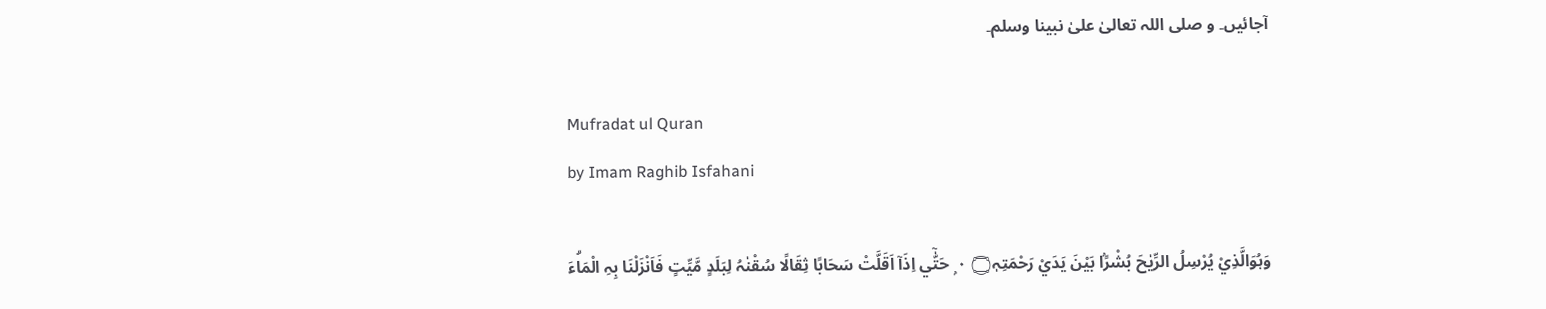آجائیں۔ و صلی اللہ تعالیٰ علیٰ نبینا وسلم۔

Mufradat ul Quran
by Imam Raghib Isfahani

وَہُوَالَّذِيْ يُرْسِلُ الرِّيٰحَ بُشْرًۢا بَيْنَ يَدَيْ رَحْمَتِہٖ۝ ٠ ۭ حَتّٰٓي اِذَآ اَقَلَّتْ سَحَابًا ثِقَالًا سُقْنٰہُ لِبَلَدٍ مَّيِّتٍ فَاَنْزَلْنَا بِہِ الْمَاۗءَ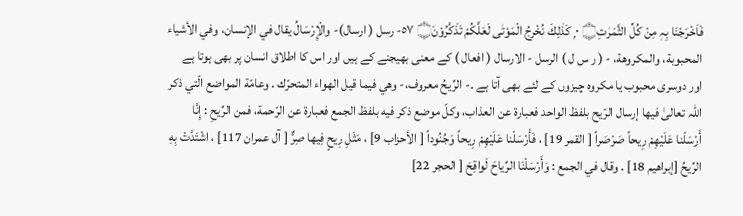فَاَخْرَجْنَا بِہٖ مِنْ كُلِّ الثَّمَرٰتِ۝ ٠ ۭ كَذٰلِكَ نُخْرِجُ الْمَوْتٰى لَعَلَّكُمْ تَذَكَّرُوْنَ۝ ٥٧- رسل ( ارسال)- والْإِرْسَالُ يقال في الإنسان، وفي الأشياء المحبوبة، والمکروهة، - ( ر س ل ) الرسل - الارسال ( افعال ) کے معنی بھیجنے کے ہیں اور اس کا اطلاق انسان پر بھی ہوتا ہے اور دوسری محبوب یا مکروہ چیزوں کے لئے بھی آتا ہے ۔- الرِّيحُ معروف،- وهي فيما قيل الهواء المتحرّك . وعامّة المواضع الّتي ذکر اللہ تعالیٰ فيها إرسال الرّيح بلفظ الواحد فعبارة عن العذاب، وكلّ موضع ذکر فيه بلفظ الجمع فعبارة عن الرّحمة، فمن الرِّيحِ : إِنَّا أَرْسَلْنا عَلَيْهِمْ رِيحاً صَرْصَراً [ القمر 19] ، فَأَرْسَلْنا عَلَيْهِمْ رِيحاً وَجُنُوداً [ الأحزاب 9] ، مَثَلِ رِيحٍ فِيها صِرٌّ [ آل عمران 117] ، اشْتَدَّتْ بِهِ الرِّيحُ [إبراهيم 18] . وقال في الجمع : وَأَرْسَلْنَا الرِّياحَ لَواقِحَ [ الحجر 22]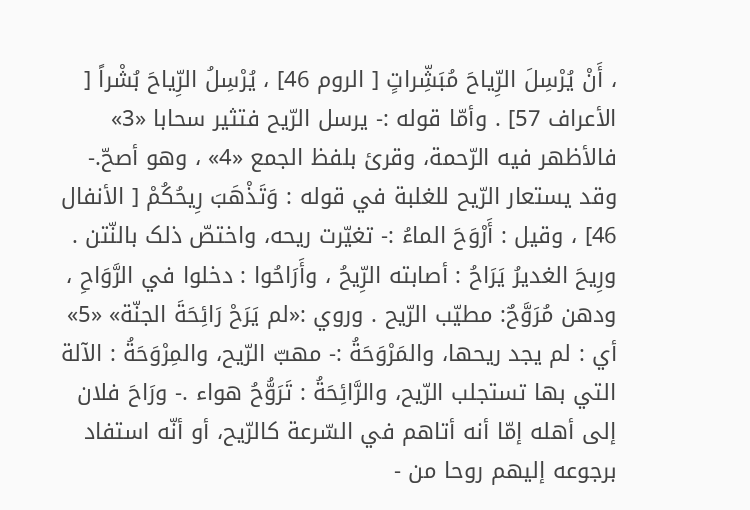، أَنْ يُرْسِلَ الرِّياحَ مُبَشِّراتٍ [ الروم 46] ، يُرْسِلُ الرِّياحَ بُشْراً [ الأعراف 57] . وأمّا قوله :- يرسل الرّيح فتثیر سحابا «3» فالأظهر فيه الرّحمة، وقرئ بلفظ الجمع «4» ، وهو أصحّ.- وقد يستعار الرّيح للغلبة في قوله : وَتَذْهَبَ رِيحُكُمْ [ الأنفال 46] ، وقیل : أَرْوَحَ الماءُ :- تغيّرت ريحه، واختصّ ذلک بالنّتن . ورِيحَ الغدیرُ يَرَاحُ : أصابته الرِّيحُ ، وأَرَاحُوا : دخلوا في الرَّوَاحِ ، ودهن مُرَوَّحٌ: مطيّب الرّيح . وروي :«لم يَرَحْ رَائِحَةَ الجنّة» «5» أي : لم يجد ريحها، والمَرْوَحَةُ :- مهبّ الرّيح، والمِرْوَحَةُ : الآلة التي بها تستجلب الرّيح، والرَّائِحَةُ : تَرَوُّحُ هواء .- ورَاحَ فلان إلى أهله إمّا أنه أتاهم في السّرعة کالرّيح، أو أنّه استفاد برجوعه إليهم روحا من -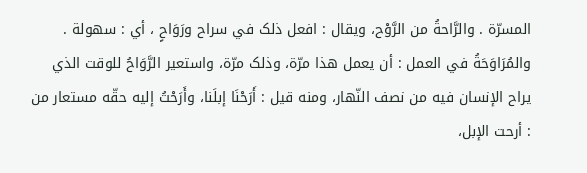المسرّة . والرَّاحةُ من الرَّوْح، ويقال : افعل ذلک في سراح ورَوَاحٍ ، أي : سهولة . والمُرَاوَحَةُ في العمل : أن يعمل هذا مرّة، وذلک مرّة، واستعیر الرَّوَاحُ للوقت الذي يراح الإنسان فيه من نصف النّهار، ومنه قيل : أَرَحْنَا إبلَنا، وأَرَحْتُ إليه حقّه مستعار من : أرحت الإبل،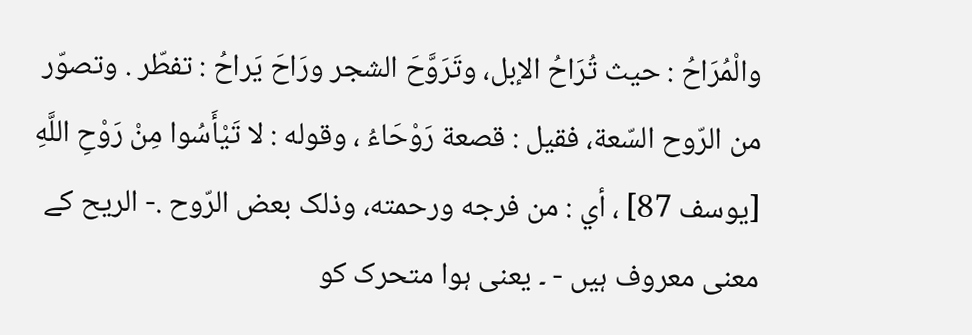والْمُرَاحُ : حيث تُرَاحُ الإبل، وتَرَوَّحَ الشجر ورَاحَ يَراحُ : تفطّر . وتصوّر من الرّوح السّعة، فقیل : قصعة رَوْحَاءُ ، وقوله : لا تَيْأَسُوا مِنْ رَوْحِ اللَّهِ [يوسف 87] ، أي : من فرجه ورحمته، وذلک بعض الرّوح .- الریح کے معنی معروف ہیں - ۔ یعنی ہوا متحرک کو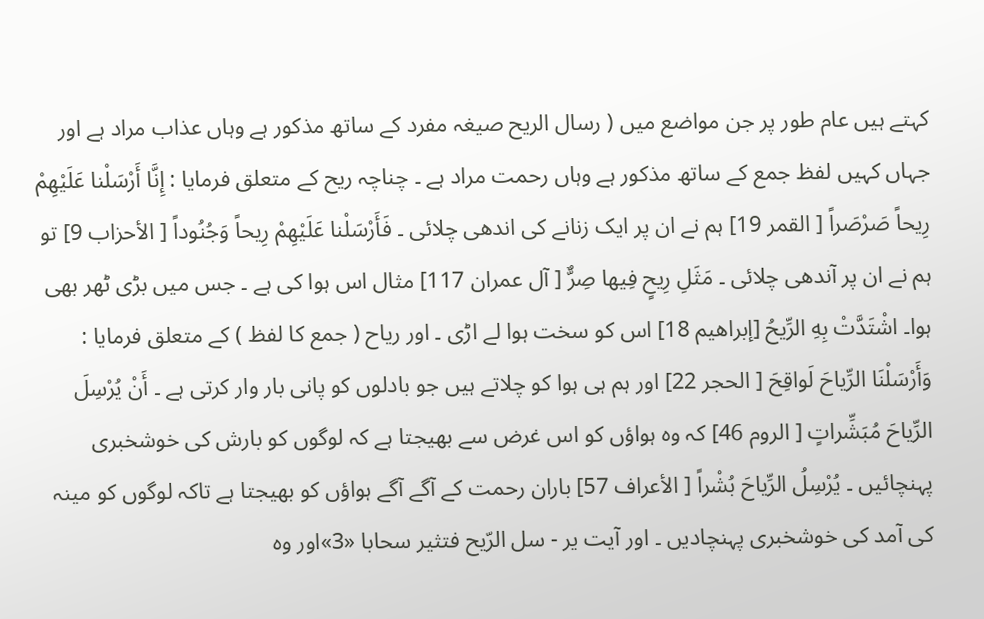کہتے ہیں عام طور پر جن مواضع میں ( رسال الریح صیغہ مفرد کے ساتھ مذکور ہے وہاں عذاب مراد ہے اور جہاں کہیں لفظ جمع کے ساتھ مذکور ہے وہاں رحمت مراد ہے ۔ چناچہ ریح کے متعلق فرمایا : إِنَّا أَرْسَلْنا عَلَيْهِمْ رِيحاً صَرْصَراً [ القمر 19] ہم نے ان پر ایک زنانے کی اندھی چلائی ۔ فَأَرْسَلْنا عَلَيْهِمْ رِيحاً وَجُنُوداً [ الأحزاب 9] تو ہم نے ان پر آندھی چلائی ۔ مَثَلِ رِيحٍ فِيها صِرٌّ [ آل عمران 117] مثال اس ہوا کی ہے ۔ جس میں بڑی ٹھر بھی ہوا۔ اشْتَدَّتْ بِهِ الرِّيحُ [إبراهيم 18] اس کو سخت ہوا لے اڑی ۔ اور ریاح ( جمع کا لفظ ) کے متعلق فرمایا : وَأَرْسَلْنَا الرِّياحَ لَواقِحَ [ الحجر 22] اور ہم ہی ہوا کو چلاتے ہیں جو بادلوں کو پانی بار وار کرتی ہے ۔ أَنْ يُرْسِلَ الرِّياحَ مُبَشِّراتٍ [ الروم 46] کہ وہ ہواؤں کو اس غرض سے بھیجتا ہے کہ لوگوں کو بارش کی خوشخبری پہنچائیں ۔ يُرْسِلُ الرِّياحَ بُشْراً [ الأعراف 57] باران رحمت کے آگے آگے ہواؤں کو بھیجتا ہے تاکہ لوگوں کو مینہ کی آمد کی خوشخبری پہنچادیں ۔ اور آیت ير - سل الرّيح فتثیر سحابا «3»اور وہ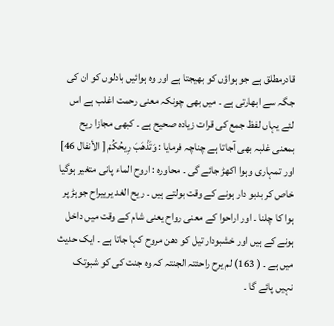قادرمطلق ہے جو ہواؤں کو بھیجتا ہے اور وہ ہوائیں بادلوں کو ان کی جگہ سے ابھارتی ہے ۔ میں بھی چونکہ معنی رحمت اغلب ہے اس لئے یہاں لفظ جمع کی قرات زیادہ صحیح ہے ۔ کبھی مجازا ریح بمعنی غلبہ بھی آجاتا ہے چناچہ فرمایا : وَتَذْهَبَ رِيحُكُمْ [ الأنفال 46] اور تمہاری وہوا اکھڑ جائے گی ۔ محاورہ : اروح الماء پانی متغیر ہوگیا خاص کر بدبو دار ہونے کے وقت بولتے ہیں ۔ ریح الغد یرییراح جوہڑ پر ہوا کا چلنا ۔ اور اراحوا کے معنی رواح یعنی شام کے وقت میں داخل ہونے کے ہیں اور خشبودار تیل کو دھن مروح کہا جاتا ہے ۔ ایک حدیث میں ہے ۔ ( 163) لم یرح راحئتہ الجنتہ کہ وہ جنت کی کو شبوتک نہیں پائے گا ۔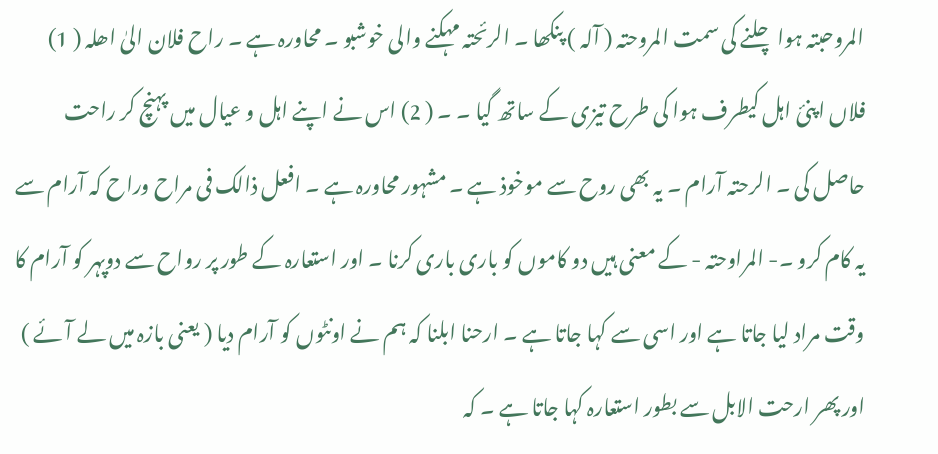المروحبتہ ہوا چلنے کی سمت المروحتہ ( آلہ ) پنکھا ۔ الرئحتہ مہکنے والی خوشبو ۔ محاورہ ہے ۔ راح فلان الیٰ اھلہ ( 1) فلاں اپنئ اہل کیطرف ہوا کی طرح تیزی کے ساتھ گیا ۔ ۔ ( 2) اس نے اپنے اہل و عیال میں پہنچ کر راحت حاصل کی ۔ الرحتہ آرام ۔ یہ بھی روح سے موخوذ ہے ۔ مشہور محاورہ ہے ۔ افعل ذالک فی مراح وراح کہ آرام سے یہ کام کرو ۔- المراوحتہ - کے معنی ہیں دو کاموں کو باری باری کرنا ۔ اور استعارہ کے طور پر رواح سے دوپہر کو آرام کا وقت مراد لیا جاتا ہے اور اسی سے کہا جاتا ہے ۔ ارحنا ابلنا کہ ہم نے اونٹوں کو آرام دیا ( یعنی بازہ میں لے آئے ) اور پھر ارحت الابل سے بطور استعارہ کہا جاتا ہے ۔ کہ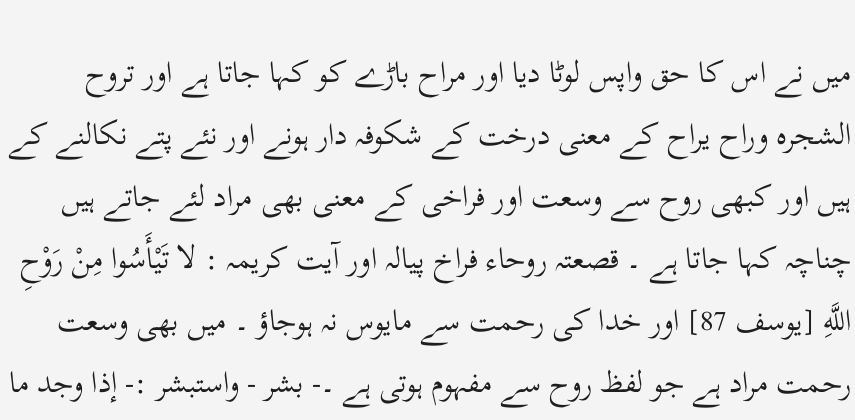میں نے اس کا حق واپس لوٹا دیا اور مراح باڑے کو کہا جاتا ہے اور تروح الشجرہ وراح یراح کے معنی درخت کے شکوفہ دار ہونے اور نئے پتے نکالنے کے ہیں اور کبھی روح سے وسعت اور فراخی کے معنی بھی مراد لئے جاتے ہیں چناچہ کہا جاتا ہے ۔ قصعتہ روحاء فراخ پیالہ اور آیت کریمہ : لا تَيْأَسُوا مِنْ رَوْحِ اللَّهِ [يوسف 87] اور خدا کی رحمت سے مایوس نہ ہوجاؤ ۔ میں بھی وسعت رحمت مراد ہے جو لفظ روح سے مفہوم ہوتی ہے ۔- بشر - واستبشر :- إذا وجد ما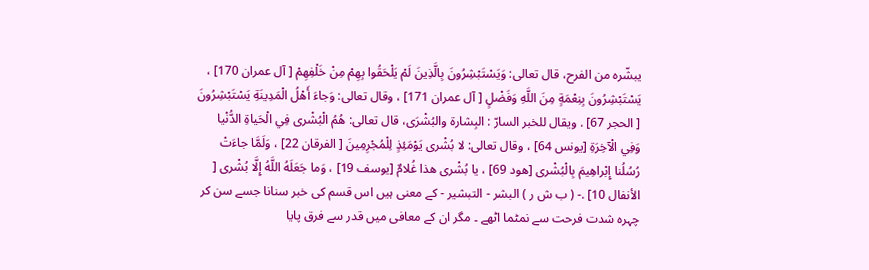يبشّره من الفرح، قال تعالی: وَيَسْتَبْشِرُونَ بِالَّذِينَ لَمْ يَلْحَقُوا بِهِمْ مِنْ خَلْفِهِمْ [ آل عمران 170] ، يَسْتَبْشِرُونَ بِنِعْمَةٍ مِنَ اللَّهِ وَفَضْلٍ [ آل عمران 171] ، وقال تعالی: وَجاءَ أَهْلُ الْمَدِينَةِ يَسْتَبْشِرُونَ [ الحجر 67] . ويقال للخبر السارّ : البِشارة والبُشْرَى، قال تعالی: هُمُ الْبُشْرى فِي الْحَياةِ الدُّنْيا وَفِي الْآخِرَةِ [يونس 64] ، وقال تعالی: لا بُشْرى يَوْمَئِذٍ لِلْمُجْرِمِينَ [ الفرقان 22] ، وَلَمَّا جاءَتْ رُسُلُنا إِبْراهِيمَ بِالْبُشْرى [هود 69] ، يا بُشْرى هذا غُلامٌ [يوسف 19] ، وَما جَعَلَهُ اللَّهُ إِلَّا بُشْرى [ الأنفال 10] .- ( ب ش ر ) البشر - التبشیر - کے معنی ہیں اس قسم کی خبر سنانا جسے سن کر چہرہ شدت فرحت سے نمٹما اٹھے ۔ مگر ان کے معافی میں قدر سے فرق پایا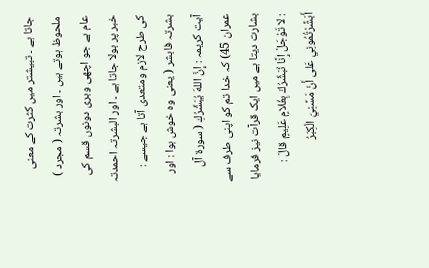جاتا ہے ۔ تبیشتر میں کثرت کے معنی ملحوظ ہوتے ہیں ۔ اور بشرتہ ( مجرد ) عام ہے جو اچھی وبری دونوں قسم کی خبر پر بولا جاتا ہے ۔ اور البشرتہ احمدتہ کی طرح لازم ومتعدی آتا ہے جیسے : بشرتہ فابشر ( یعنی وہ خوش ہوا : اور آیت کریمہ : إِنَّ اللهَ يُبَشِّرُكِ ( سورة آل عمران 45) کہ خدا تم کو اپنی طرف سے بشارت دیتا ہے میں ایک قرآت نیز فرمایا : لا تَوْجَلْ إِنَّا نُبَشِّرُكَ بِغُلامٍ عَلِيمٍ قالَ : أَبَشَّرْتُمُونِي عَلى أَنْ مَسَّنِيَ الْكِبَرُ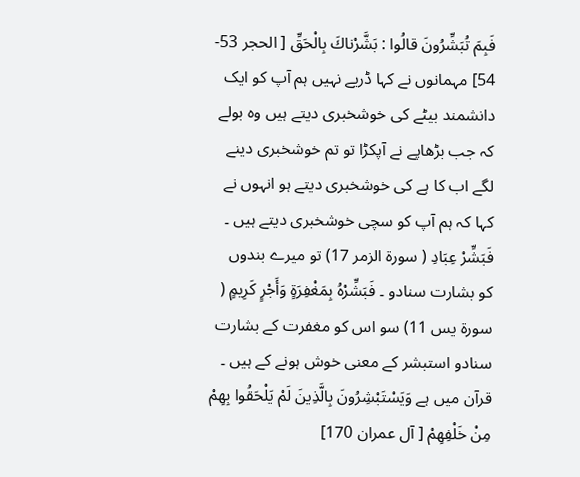فَبِمَ تُبَشِّرُونَ قالُوا : بَشَّرْناكَ بِالْحَقِّ [ الحجر 53- 54] مہمانوں نے کہا ڈریے نہیں ہم آپ کو ایک دانشمند بیٹے کی خوشخبری دیتے ہیں وہ بولے کہ جب بڑھاپے نے آپکڑا تو تم خوشخبری دینے لگے اب کا ہے کی خوشخبری دیتے ہو انہوں نے کہا کہ ہم آپ کو سچی خوشخبری دیتے ہیں ۔ فَبَشِّرْ عِبَادِ ( سورة الزمر 17) تو میرے بندوں کو بشارت سنادو ۔ فَبَشِّرْهُ بِمَغْفِرَةٍ وَأَجْرٍ كَرِيمٍ ( سورة يس 11) سو اس کو مغفرت کے بشارت سنادو استبشر کے معنی خوش ہونے کے ہیں ۔ قرآن میں ہے وَيَسْتَبْشِرُونَ بِالَّذِينَ لَمْ يَلْحَقُوا بِهِمْ مِنْ خَلْفِهِمْ [ آل عمران 170]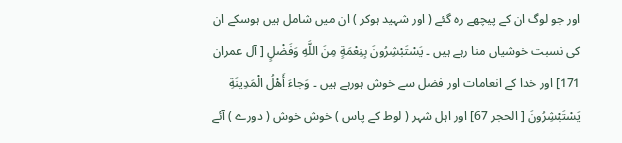اور جو لوگ ان کے پیچھے رہ گئے ( اور شہید ہوکر ) ان میں شامل ہیں ہوسکے ان کی نسبت خوشیاں منا رہے ہیں ۔ يَسْتَبْشِرُونَ بِنِعْمَةٍ مِنَ اللَّهِ وَفَضْلٍ [ آل عمران 171] اور خدا کے انعامات اور فضل سے خوش ہورہے ہیں ۔ وَجاءَ أَهْلُ الْمَدِينَةِ يَسْتَبْشِرُونَ [ الحجر 67] اور اہل شہر ( لوط کے پاس ) خوش خوش ( دورے ) آئے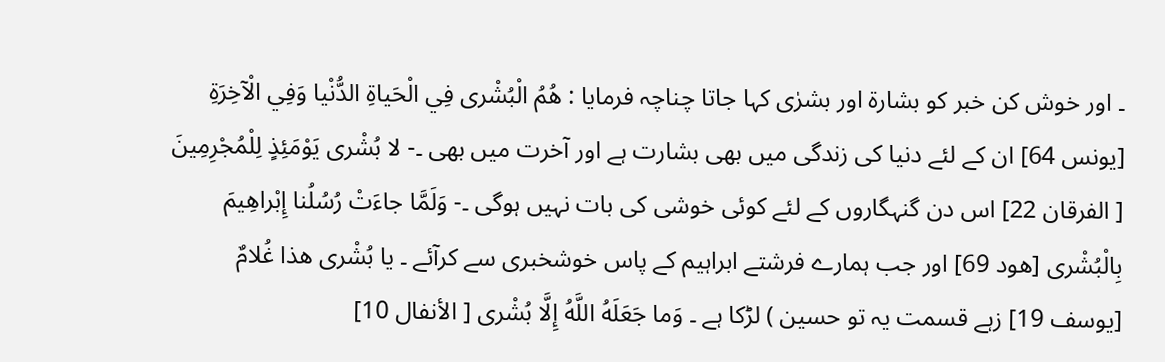۔ اور خوش کن خبر کو بشارۃ اور بشرٰی کہا جاتا چناچہ فرمایا : هُمُ الْبُشْرى فِي الْحَياةِ الدُّنْيا وَفِي الْآخِرَةِ [يونس 64] ان کے لئے دنیا کی زندگی میں بھی بشارت ہے اور آخرت میں بھی ۔- لا بُشْرى يَوْمَئِذٍ لِلْمُجْرِمِينَ [ الفرقان 22] اس دن گنہگاروں کے لئے کوئی خوشی کی بات نہیں ہوگی ۔- وَلَمَّا جاءَتْ رُسُلُنا إِبْراهِيمَ بِالْبُشْرى [هود 69] اور جب ہمارے فرشتے ابراہیم کے پاس خوشخبری سے کرآئے ۔ يا بُشْرى هذا غُلامٌ [يوسف 19] زہے قسمت یہ تو حسین ) لڑکا ہے ۔ وَما جَعَلَهُ اللَّهُ إِلَّا بُشْرى [ الأنفال 10]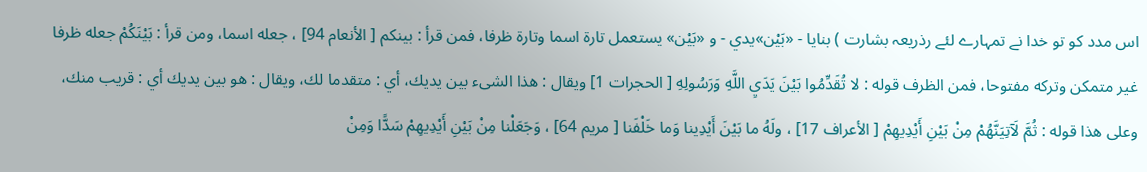اس مدد کو تو خدا نے تمہارے لئے رذریعہ بشارت ) بنایا - «بَيْن»يدي - و «بَيْن» يستعمل تارة اسما وتارة ظرفا، فمن قرأ : بينكم [ الأنعام 94] ، جعله اسما، ومن قرأ : بَيْنَكُمْ جعله ظرفا غير متمکن وترکه مفتوحا، فمن الظرف قوله : لا تُقَدِّمُوا بَيْنَ يَدَيِ اللَّهِ وَرَسُولِهِ [ الحجرات 1] ويقال : هذا الشیء بين يديك، أي : متقدما لك، ويقال : هو بين يديك أي : قریب منك، وعلی هذا قوله : ثُمَّ لَآتِيَنَّهُمْ مِنْ بَيْنِ أَيْدِيهِمْ [ الأعراف 17] ، ولَهُ ما بَيْنَ أَيْدِينا وَما خَلْفَنا [ مریم 64] ، وَجَعَلْنا مِنْ بَيْنِ أَيْدِيهِمْ سَدًّا وَمِنْ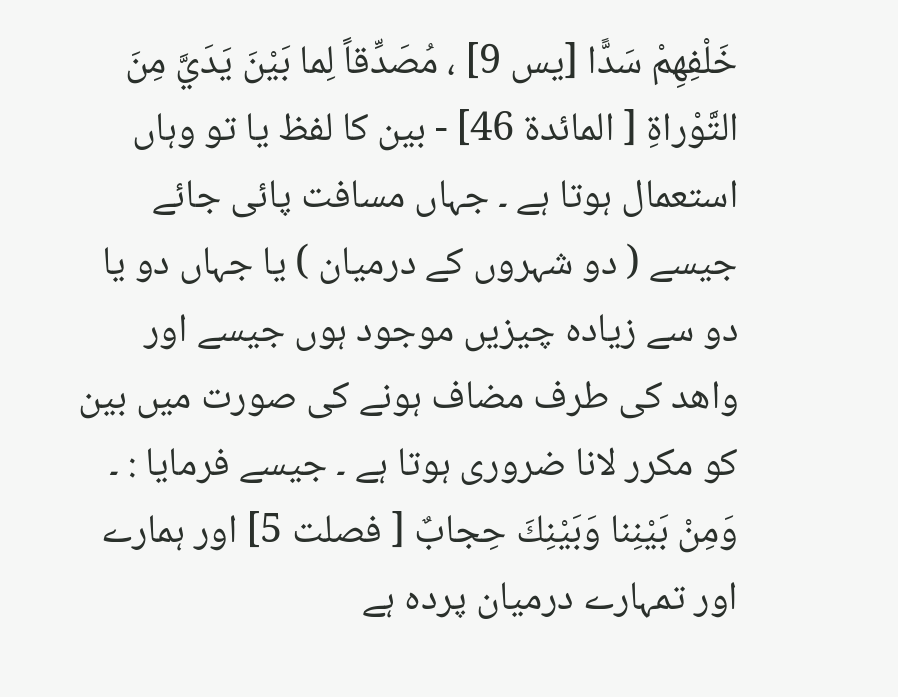خَلْفِهِمْ سَدًّا [يس 9] ، مُصَدِّقاً لِما بَيْنَ يَدَيَّ مِنَ التَّوْراةِ [ المائدة 46] - بین کا لفظ یا تو وہاں استعمال ہوتا ہے ۔ جہاں مسافت پائی جائے جیسے ( دو شہروں کے درمیان ) یا جہاں دو یا دو سے زیادہ چیزیں موجود ہوں جیسے اور واھد کی طرف مضاف ہونے کی صورت میں بین کو مکرر لانا ضروری ہوتا ہے ۔ جیسے فرمایا : ۔ وَمِنْ بَيْنِنا وَبَيْنِكَ حِجابٌ [ فصلت 5] اور ہمارے اور تمہارے درمیان پردہ ہے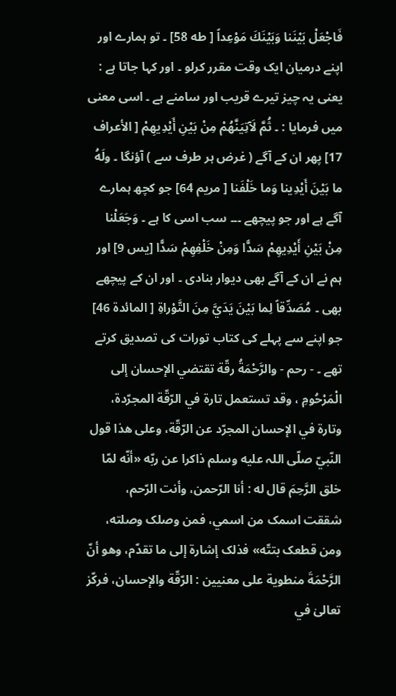فَاجْعَلْ بَيْنَنا وَبَيْنَكَ مَوْعِداً [ طه 58] ۔ تو ہمارے اور اپنے درمیان ایک وقت مقرر کرلو ۔ اور کہا جاتا ہے : یعنی یہ چیز تیرے قریب اور سامنے ہے ۔ اسی معنی میں فرمایا : ۔ ثُمَّ لَآتِيَنَّهُمْ مِنْ بَيْنِ أَيْدِيهِمْ [ الأعراف 17] پھر ان کے آگے ( غرض ہر طرف سے ) آؤنگا ۔ ولَهُ ما بَيْنَ أَيْدِينا وَما خَلْفَنا [ مریم 64] جو کچھ ہمارے آگے ہے اور جو پیچھے ۔۔۔ سب اسی کا ہے ۔ وَجَعَلْنا مِنْ بَيْنِ أَيْدِيهِمْ سَدًّا وَمِنْ خَلْفِهِمْ سَدًّا [يس 9] اور ہم نے ان کے آگے بھی دیوار بنادی ۔ اور ان کے پیچھے بھی ۔ مُصَدِّقاً لِما بَيْنَ يَدَيَّ مِنَ التَّوْراةِ [ المائدة 46] جو اپنے سے پہلے کی کتاب تورات کی تصدیق کرتے تھے ۔ - رحم - والرَّحْمَةُ رقّة تقتضي الإحسان إلى الْمَرْحُومِ ، وقد تستعمل تارة في الرّقّة المجرّدة، وتارة في الإحسان المجرّد عن الرّقّة، وعلی هذا قول النّبيّ صلّى اللہ عليه وسلم ذاکرا عن ربّه «أنّه لمّا خلق الرَّحِمَ قال له : أنا الرّحمن، وأنت الرّحم، شققت اسمک من اسمي، فمن وصلک وصلته، ومن قطعک بتتّه» فذلک إشارة إلى ما تقدّم، وهو أنّ الرَّحْمَةَ منطوية علی معنيين : الرّقّة والإحسان، فركّز تعالیٰ في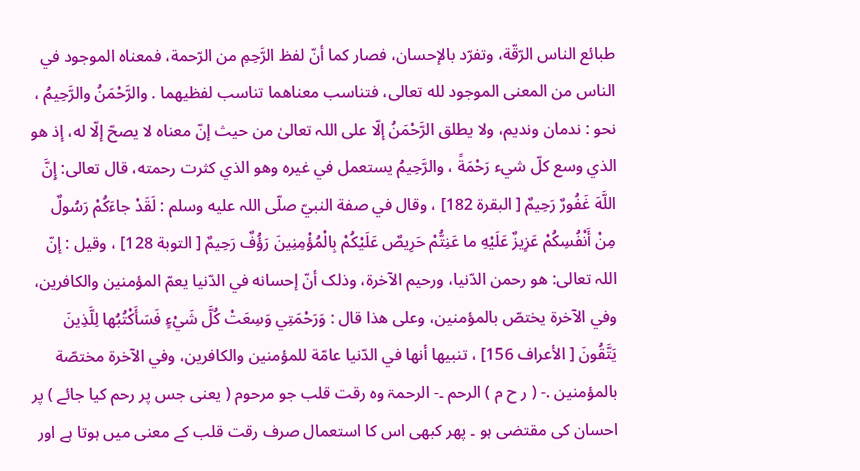طبائع الناس الرّقّة، وتفرّد بالإحسان، فصار کما أنّ لفظ الرَّحِمِ من الرّحمة، فمعناه الموجود في الناس من المعنی الموجود لله تعالی، فتناسب معناهما تناسب لفظيهما . والرَّحْمَنُ والرَّحِيمُ ، نحو : ندمان وندیم، ولا يطلق الرَّحْمَنُ إلّا علی اللہ تعالیٰ من حيث إنّ معناه لا يصحّ إلّا له، إذ هو الذي وسع کلّ شيء رَحْمَةً ، والرَّحِيمُ يستعمل في غيره وهو الذي کثرت رحمته، قال تعالی: إِنَّ اللَّهَ غَفُورٌ رَحِيمٌ [ البقرة 182] ، وقال في صفة النبيّ صلّى اللہ عليه وسلم : لَقَدْ جاءَكُمْ رَسُولٌ مِنْ أَنْفُسِكُمْ عَزِيزٌ عَلَيْهِ ما عَنِتُّمْ حَرِيصٌ عَلَيْكُمْ بِالْمُؤْمِنِينَ رَؤُفٌ رَحِيمٌ [ التوبة 128] ، وقیل : إنّ اللہ تعالی: هو رحمن الدّنيا، ورحیم الآخرة، وذلک أنّ إحسانه في الدّنيا يعمّ المؤمنین والکافرین، وفي الآخرة يختصّ بالمؤمنین، وعلی هذا قال : وَرَحْمَتِي وَسِعَتْ كُلَّ شَيْءٍ فَسَأَكْتُبُها لِلَّذِينَ يَتَّقُونَ [ الأعراف 156] ، تنبيها أنها في الدّنيا عامّة للمؤمنین والکافرین، وفي الآخرة مختصّة بالمؤمنین .- ( ر ح م ) الرحم ۔- الرحمۃ وہ رقت قلب جو مرحوم ( یعنی جس پر رحم کیا جائے ) پر احسان کی مقتضی ہو ۔ پھر کبھی اس کا استعمال صرف رقت قلب کے معنی میں ہوتا ہے اور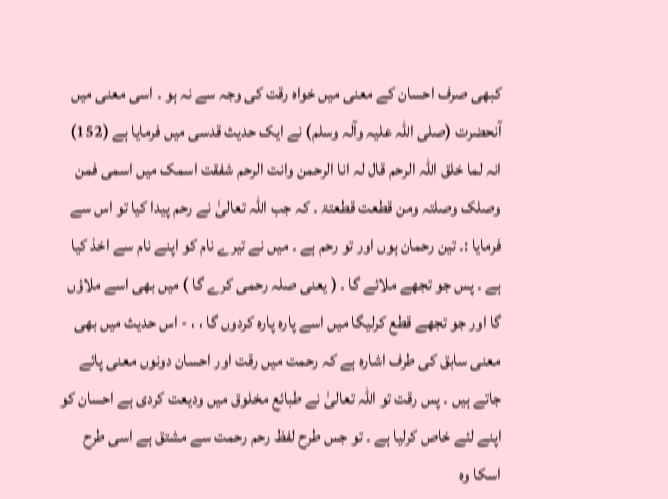کبھی صرف احسان کے معنی میں خواہ رقت کی وجہ سے نہ ہو ۔ اسی معنی میں آنحضرت (صلی اللہ علیہ وآلہ وسلم) نے ایک حدیث قدسی میں فرمایا ہے (152) انہ لما خلق اللہ الرحم قال لہ انا الرحمن وانت الرحم شفقت اسمک میں اسمی فمن وصلک وصلتہ ومن قطعت قطعتۃ ۔ کہ جب اللہ تعالیٰ نے رحم پیدا کیا تو اس سے فرمایا :۔ تین رحمان ہوں اور تو رحم ہے ۔ میں نے تیرے نام کو اپنے نام سے اخذ کیا ہے ۔ پس جو تجھے ملائے گا ۔ ( یعنی صلہ رحمی کرے گا ) میں بھی اسے ملاؤں گا اور جو تجھے قطع کرلیگا میں اسے پارہ پارہ کردوں گا ، ، - اس حدیث میں بھی معنی سابق کی طرف اشارہ ہے کہ رحمت میں رقت اور احسان دونوں معنی پائے جاتے ہیں ۔ پس رقت تو اللہ تعالیٰ نے طبائع مخلوق میں ودیعت کردی ہے احسان کو اپنے لئے خاص کرلیا ہے ۔ تو جس طرح لفظ رحم رحمت سے مشتق ہے اسی طرح اسکا وہ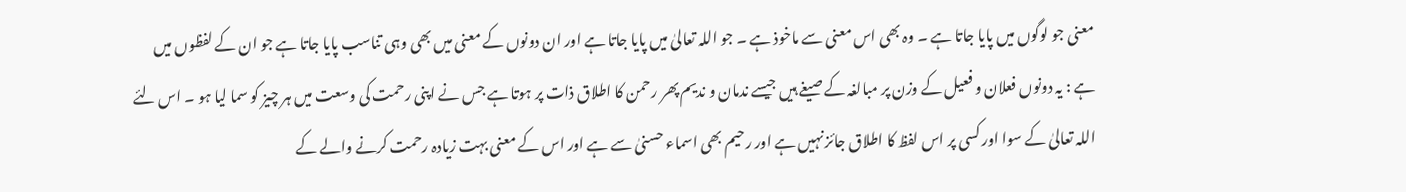معنی جو لوگوں میں پایا جاتا ہے ۔ وہ بھی اس معنی سے ماخوذ ہے ۔ جو اللہ تعالیٰ میں پایا جاتا ہے اور ان دونوں کے معنی میں بھی وہی تناسب پایا جاتا ہے جو ان کے لفظوں میں ہے : یہ دونوں فعلان و فعیل کے وزن پر مبالغہ کے صیغے ہیں جیسے ندمان و ندیم پھر رحمن کا اطلاق ذات پر ہوتا ہے جس نے اپنی رحمت کی وسعت میں ہر چیز کو سما لیا ہو ۔ اس لئے اللہ تعالیٰ کے سوا اور کسی پر اس لفظ کا اطلاق جائز نہیں ہے اور رحیم بھی اسماء حسنیٰ سے ہے اور اس کے معنی بہت زیادہ رحمت کرنے والے کے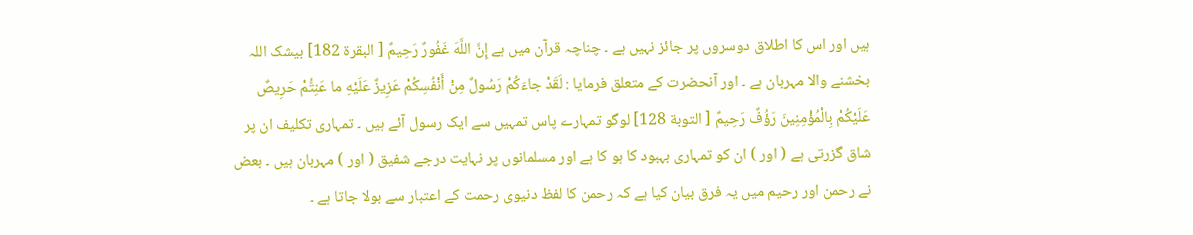ہیں اور اس کا اطلاق دوسروں پر جائز نہیں ہے ۔ چناچہ قرآن میں ہے إِنَّ اللَّهَ غَفُورٌ رَحِيمٌ [ البقرة 182] بیشک اللہ بخشنے والا مہربان ہے ۔ اور آنحضرت کے متعلق فرمایا : لَقَدْ جاءَكُمْ رَسُولٌ مِنْ أَنْفُسِكُمْ عَزِيزٌ عَلَيْهِ ما عَنِتُّمْ حَرِيصٌ عَلَيْكُمْ بِالْمُؤْمِنِينَ رَؤُفٌ رَحِيمٌ [ التوبة 128] لوگو تمہارے پاس تمہیں سے ایک رسول آئے ہیں ۔ تمہاری تکلیف ان پر شاق گزرتی ہے ( اور ) ان کو تمہاری بہبود کا ہو کا ہے اور مسلمانوں پر نہایت درجے شفیق ( اور ) مہربان ہیں ۔ بعض نے رحمن اور رحیم میں یہ فرق بیان کیا ہے کہ رحمن کا لفظ دنیوی رحمت کے اعتبار سے بولا جاتا ہے ۔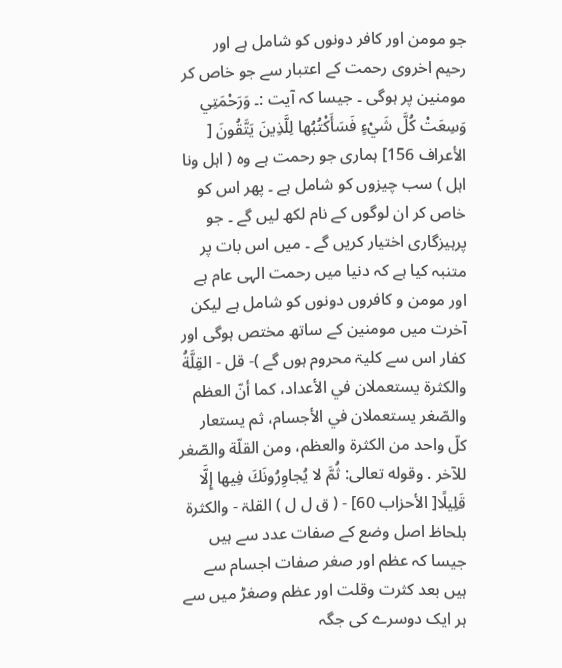جو مومن اور کافر دونوں کو شامل ہے اور رحیم اخروی رحمت کے اعتبار سے جو خاص کر مومنین پر ہوگی ۔ جیسا کہ آیت :۔ وَرَحْمَتِي وَسِعَتْ كُلَّ شَيْءٍ فَسَأَكْتُبُها لِلَّذِينَ يَتَّقُونَ [ الأعراف 156] ہماری جو رحمت ہے وہ ( اہل ونا اہل ) سب چیزوں کو شامل ہے ۔ پھر اس کو خاص کر ان لوگوں کے نام لکھ لیں گے ۔ جو پرہیزگاری اختیار کریں گے ۔ میں اس بات پر متنبہ کیا ہے کہ دنیا میں رحمت الہی عام ہے اور مومن و کافروں دونوں کو شامل ہے لیکن آخرت میں مومنین کے ساتھ مختص ہوگی اور کفار اس سے کلیۃ محروم ہوں گے )- قل - القِلَّةُ والکثرة يستعملان في الأعداد، كما أنّ العظم والصّغر يستعملان في الأجسام، ثم يستعار کلّ واحد من الکثرة والعظم، ومن القلّة والصّغر للآخر . وقوله تعالی: ثُمَّ لا يُجاوِرُونَكَ فِيها إِلَّا قَلِيلًا[ الأحزاب 60] - ( ق ل ل ) القلۃ - والکثرۃ بلحاظ اصل وضع کے صفات عدد سے ہیں جیسا کہ عظم اور صغر صفات اجسام سے ہیں بعد کثرت وقلت اور عظم وصغڑ میں سے ہر ایک دوسرے کی جگہ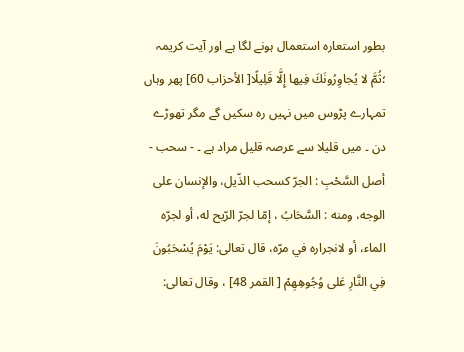بطور استعارہ استعمال ہونے لگا ہے اور آیت کریمہ ؛ثُمَّ لا يُجاوِرُونَكَ فِيها إِلَّا قَلِيلًا[ الأحزاب 60] پھر وہاں تمہارے پڑوس میں نہیں رہ سکیں گے مگر تھوڑے دن ۔ میں قلیلا سے عرصہ قلیل مراد ہے ۔ - سحب - أصل السَّحْبِ : الجرّ کسحب الذّيل، والإنسان علی الوجه، ومنه : السَّحَابُ ، إمّا لجرّ الرّيح له، أو لجرّه الماء، أو لانجراره في مرّه، قال تعالی: يَوْمَ يُسْحَبُونَ فِي النَّارِ عَلى وُجُوهِهِمْ [ القمر 48] ، وقال تعالی: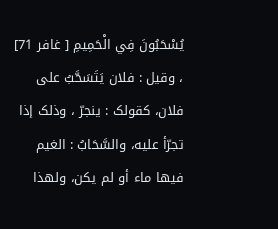يُسْحَبُونَ فِي الْحَمِيمِ [ غافر 71] ، وقیل : فلان يَتَسَحَّبُ علی فلان، کقولک : ينجرّ ، وذلک إذا تجرّأ عليه، والسَّحَابُ : الغیم فيها ماء أو لم يكن، ولهذا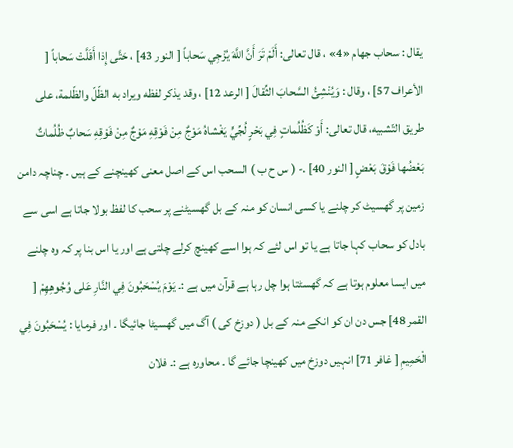يقال : سحاب جهام «4» ، قال تعالی: أَلَمْ تَرَ أَنَّ اللَّهَ يُزْجِي سَحاباً [ النور 43] ، حَتَّى إِذا أَقَلَّتْ سَحاباً [ الأعراف 57] ، وقال : وَيُنْشِئُ السَّحابَ الثِّقالَ [ الرعد 12] ، وقد يذكر لفظه ويراد به الظّلّ والظّلمة، علی طریق التّشبيه، قال تعالی: أَوْ كَظُلُماتٍ فِي بَحْرٍ لُجِّيٍّ يَغْشاهُ مَوْجٌ مِنْ فَوْقِهِ مَوْجٌ مِنْ فَوْقِهِ سَحابٌ ظُلُماتٌ بَعْضُها فَوْقَ بَعْضٍ [ النور 40] .- ( س ح ب ) السحب اس کے اصل معنی کھینچنے کے ہیں ۔ چناچہ دامن زمین پر گھسیٹ کر چلنے یا کسی انسان کو منہ کے بل گھسیٹنے پر سحب کا لفظ بولا جاتا ہے اسی سے بادل کو سحاب کہا جاتا ہے یا تو اس لئے کہ ہوا اسے کھینچ کرلے چلتی ہے اور یا اس بنا پر کہ وہ چلنے میں ایسا معلوم ہوتا ہے کہ گھسٹتا ہوا چل رہا ہے قرآن میں ہے :۔ يَوْمَ يُسْحَبُونَ فِي النَّارِ عَلى وُجُوهِهِمْ [ القمر 48] جس دن ان کو انکے منہ کے بل ( دوزخ کی ) آگ میں گھسیٹا جائیگا ۔ اور فرمایا : يُسْحَبُونَ فِي الْحَمِيمِ [ غافر 71] انہیں دوزخ میں کھینچا جائے گا ۔ محاورہ ہے :۔ فلان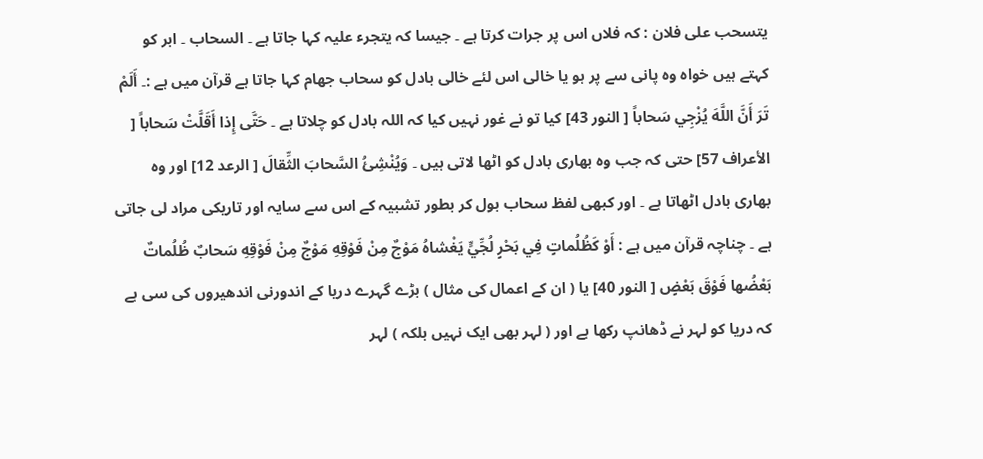یتسحب علی فلان : کہ فلاں اس پر جرات کرتا ہے ۔ جیسا کہ یتجرء علیہ کہا جاتا ہے ۔ السحاب ۔ ابر کو کہتے ہیں خواہ وہ پانی سے پر ہو یا خالی اس لئے خالی بادل کو سحاب جھام کہا جاتا ہے قرآن میں ہے :۔ أَلَمْ تَرَ أَنَّ اللَّهَ يُزْجِي سَحاباً [ النور 43] کیا تو نے غور نہیں کیا کہ اللہ بادل کو چلاتا ہے ۔ حَتَّى إِذا أَقَلَّتْ سَحاباً [ الأعراف 57] حتی کہ جب وہ بھاری بادل کو اٹھا لاتی ہیں ۔ وَيُنْشِئُ السَّحابَ الثِّقالَ [ الرعد 12] اور وہ بھاری بادل اٹھاتا ہے ۔ اور کبھی لفظ سحاب بول کر بطور تشبیہ کے اس سے سایہ اور تاریکی مراد لی جاتی ہے ۔ چناچہ قرآن میں ہے : أَوْ كَظُلُماتٍ فِي بَحْرٍ لُجِّيٍّ يَغْشاهُ مَوْجٌ مِنْ فَوْقِهِ مَوْجٌ مِنْ فَوْقِهِ سَحابٌ ظُلُماتٌ بَعْضُها فَوْقَ بَعْضٍ [ النور 40] یا ( ان کے اعمال کی مثال ) بڑے گہرے دریا کے اندورنی اندھیروں کی سی ہے کہ دریا کو لہر نے ڈھانپ رکھا ہے اور ( لہر بھی ایک نہیں بلکہ ) لہر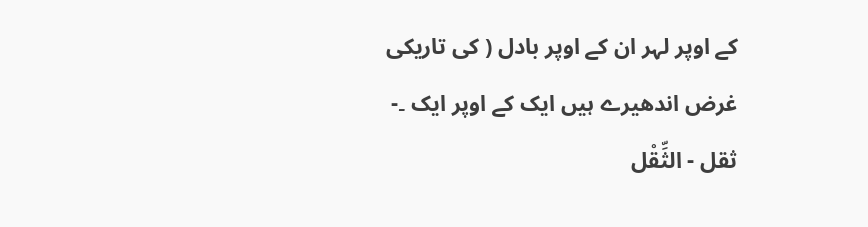کے اوپر لہر ان کے اوپر بادل ( کی تاریکی غرض اندھیرے ہیں ایک کے اوپر ایک ۔- ثقل - الثِّقْل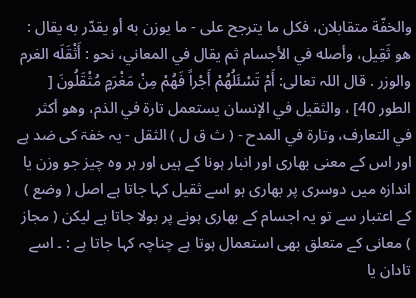والخفّة متقابلان، فکل ما يترجح علی - ما يوزن به أو يقدّر به يقال : هو ثَقِيل، وأصله في الأجسام ثم يقال في المعاني، نحو : أَثْقَلَه الغرم والوزر . قال اللہ تعالی: أَمْ تَسْئَلُهُمْ أَجْراً فَهُمْ مِنْ مَغْرَمٍ مُثْقَلُونَ [ الطور 40] ، والثقیل في الإنسان يستعمل تارة في الذم، وهو أكثر في التعارف، وتارة في المدح - ( ث ق ل ) الثقل - یہ خفۃ کی ضد ہے اور اس کے معنی بھاری اور انبار ہونا کے ہیں اور ہر وہ چیز جو وزن یا اندازہ میں دوسری پر بھاری ہو اسے ثقیل کہا جاتا ہے اصل ( وضع ) کے اعتبار سے تو یہ اجسام کے بھاری ہونے پر بولا جاتا ہے لیکن ( مجاز ) معانی کے متعلق بھی استعمال ہوتا ہے چناچہ کہا جاتا ہے : ۔ اسے تادان یا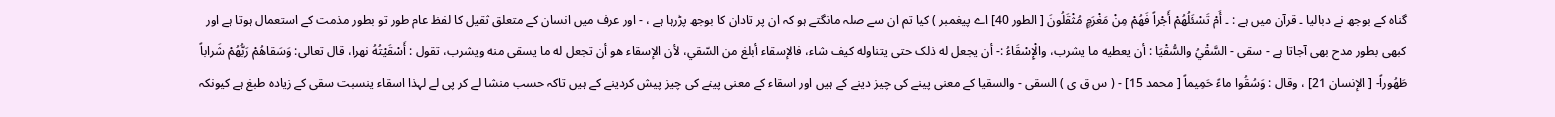گناہ کے بوجھ نے دبالیا ۔ قرآن میں ہے : ۔ أَمْ تَسْئَلُهُمْ أَجْراً فَهُمْ مِنْ مَغْرَمٍ مُثْقَلُونَ [ الطور 40] اے پیغمبر ) کیا تم ان سے صلہ مانگتے ہو کہ ان پر تادان کا بوجھ پڑرہا ہے ، - اور عرف میں انسان کے متعلق ثقیل کا لفظ عام طور تو بطور مذمت کے استعمال ہوتا ہے اور کبھی بطور مدح بھی آجاتا ہے - سقی - السَّقْيُ والسُّقْيَا : أن يعطيه ما يشرب، والْإِسْقَاءُ :- أن يجعل له ذلک حتی يتناوله كيف شاء، فالإسقاء أبلغ من السّقي، لأن الإسقاء هو أن تجعل له ما يسقی منه ويشرب، تقول : أَسْقَيْتُهُ نهرا، قال تعالی: وَسَقاهُمْ رَبُّهُمْ شَراباً طَهُوراً- [ الإنسان 21] ، وقال : وَسُقُوا ماءً حَمِيماً [ محمد 15] - ( س ق ی ) السقی - والسقیا کے معنی پینے کی چیز دینے کے ہیں اور اسقاء کے معنی پینے کی چیز پیش کردینے کے ہیں تاکہ حسب منشا لے کر پی لے لہذا اسقاء ینسبت سقی کے زیادہ طبغ ہے کیونکہ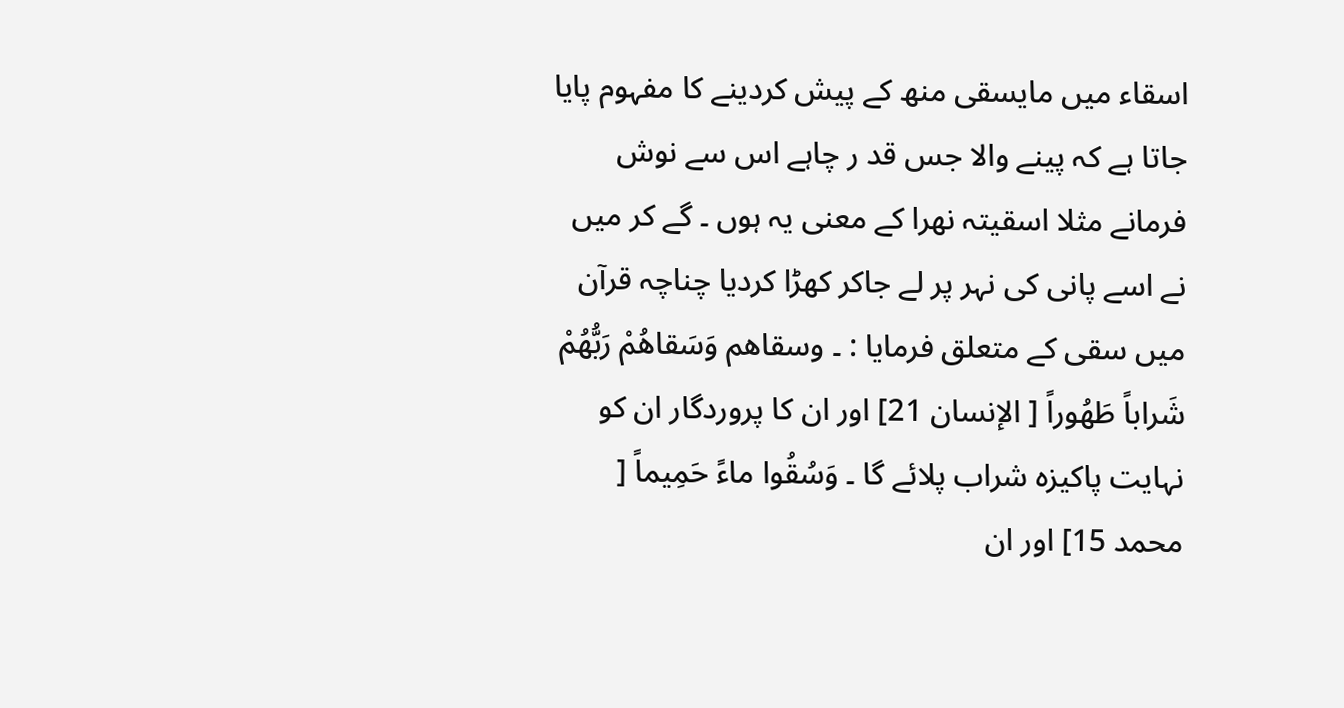اسقاء میں مایسقی منھ کے پیش کردینے کا مفہوم پایا جاتا ہے کہ پینے والا جس قد ر چاہے اس سے نوش فرمانے مثلا اسقیتہ نھرا کے معنی یہ ہوں ۔ گے کر میں نے اسے پانی کی نہر پر لے جاکر کھڑا کردیا چناچہ قرآن میں سقی کے متعلق فرمایا : ۔ وسقاھم وَسَقاهُمْ رَبُّهُمْ شَراباً طَهُوراً [ الإنسان 21] اور ان کا پروردگار ان کو نہایت پاکیزہ شراب پلائے گا ۔ وَسُقُوا ماءً حَمِيماً [ محمد 15] اور ان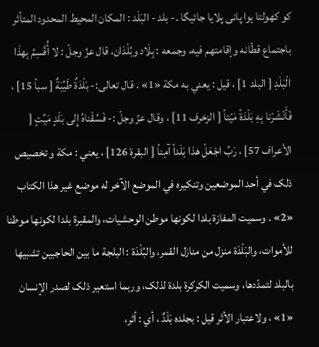کو کھولتا ہوا پانی پلایا جائیگا ۔- بلد - البَلَد : المکان المحیط المحدود المتأثر باجتماع قطّانه وإقامتهم فيه، وجمعه : بِلَاد وبُلْدَان، قال عزّ وجلّ : لا أُقْسِمُ بِهذَا الْبَلَدِ [ البلد 1] ، قيل : يعني به مكة «1» . قال تعالی:- بَلْدَةٌ طَيِّبَةٌ [ سبأ 15] ، فَأَنْشَرْنا بِهِ بَلْدَةً مَيْتاً [ الزخرف 11] ، وقال عزّ وجلّ :- فَسُقْناهُ إِلى بَلَدٍ مَيِّتٍ [ الأعراف 57] ، رَبِّ اجْعَلْ هذا بَلَداً آمِناً [ البقرة 126] ، يعني : مكة و تخصیص ذلک في أحد الموضعین وتنکيره في الموضع الآخر له موضع غير هذا الکتاب «2» . وسمیت المفازة بلدا لکونها موطن الوحشیات، والمقبرة بلدا لکونها موطنا للأموات، والبَلْدَة منزل من منازل القمر، والبُلْدَة : البلجة ما بين الحاجبین تشبيها بالبلد لتمدّدها، وسمیت الکركرة بلدة لذلک، وربما استعیر ذلک لصدر الإنسان «1» ، ولاعتبار الأثر قيل : بجلده بَلَدٌ ، أي : أثر،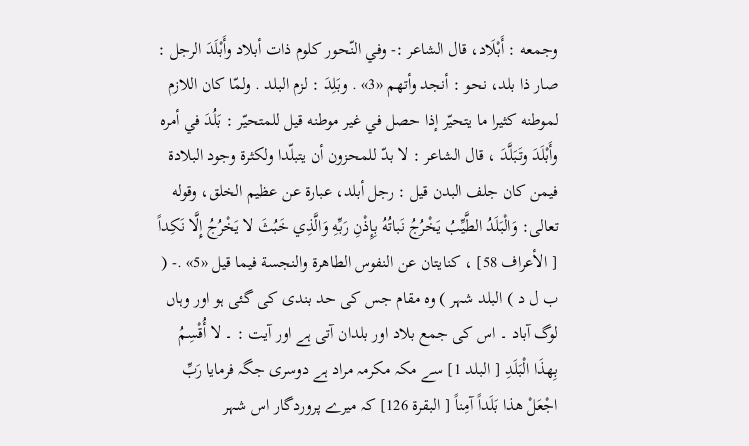وجمعه : أَبْلَاد، قال الشاعر :- وفي النّحور کلوم ذات أبلاد وأَبْلَدَ الرجل : صار ذا بلد، نحو : أنجد وأتهم «3» . وبَلِدَ : لزم البلد . ولمّا کان اللازم لموطنه كثيرا ما يتحيّر إذا حصل في غير موطنه قيل للمتحيّر : بَلُدَ في أمره وأَبْلَدَ وتَبَلَّدَ ، قال الشاعر : لا بدّ للمحزون أن يتبلّدا ولکثرة وجود البلادة فيمن کان جلف البدن قيل : رجل أبلد، عبارة عن عظیم الخلق، وقوله تعالی: وَالْبَلَدُ الطَّيِّبُ يَخْرُجُ نَباتُهُ بِإِذْنِ رَبِّهِ وَالَّذِي خَبُثَ لا يَخْرُجُ إِلَّا نَكِداً [ الأعراف 58] ، کنایتان عن النفوس الطاهرة والنجسة فيما قيل «5» .- ( ب ل د ) البلد شہر ) وہ مقام جس کی حد بندی کی گئی ہو اور وہاں لوگ آباد ۔ اس کی جمع بلاد اور بلدان آتی ہے اور آیت : ۔ لا أُقْسِمُ بِهذَا الْبَلَدِ [ البلد 1] سے مکہ مکرمہ مراد ہے دوسری جگہ فرمایا رَبِّ اجْعَلْ هذا بَلَداً آمِناً [ البقرة 126] کہ میرے پروردگار اس شہر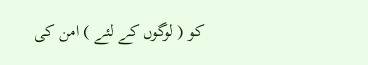کو ( لوگوں کے لئے ) امن کی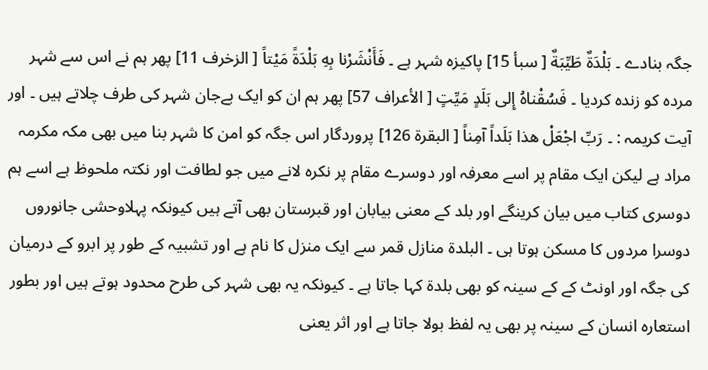جگہ بنادے ۔ بَلْدَةٌ طَيِّبَةٌ [ سبأ 15] پاکیزہ شہر ہے ۔ فَأَنْشَرْنا بِهِ بَلْدَةً مَيْتاً [ الزخرف 11] پھر ہم نے اس سے شہر مردہ کو زندہ کردیا ۔ فَسُقْناهُ إِلى بَلَدٍ مَيِّتٍ [ الأعراف 57] پھر ہم ان کو ایک بےجان شہر کی طرف چلاتے ہیں ۔ اور آیت کریمہ : ۔ رَبِّ اجْعَلْ هذا بَلَداً آمِناً [ البقرة 126] پروردگار اس جگہ کو امن کا شہر بنا میں بھی مکہ مکرمہ مراد ہے لیکن ایک مقام پر اسے معرفہ اور دوسرے مقام پر نکرہ لانے میں جو لطافت اور نکتہ ملحوظ ہے اسے ہم دوسری کتاب میں بیان کرینگے اور بلد کے معنی بیابان اور قبرستان بھی آتے ہیں کیونکہ پہلاوحشی جانوروں دوسرا مردوں کا مسکن ہوتا ہی ۔ البلدۃ منازل قمر سے ایک منزل کا نام ہے اور تشبیہ کے طور پر ابرو کے درمیان کی جگہ اور اونٹ کے کے سینہ کو بھی بلدۃ کہا جاتا ہے ۔ کیونکہ یہ بھی شہر کی طرح محدود ہوتے ہیں اور بطور استعارہ انسان کے سینہ پر بھی یہ لفظ بولا جاتا ہے اور اثر یعنی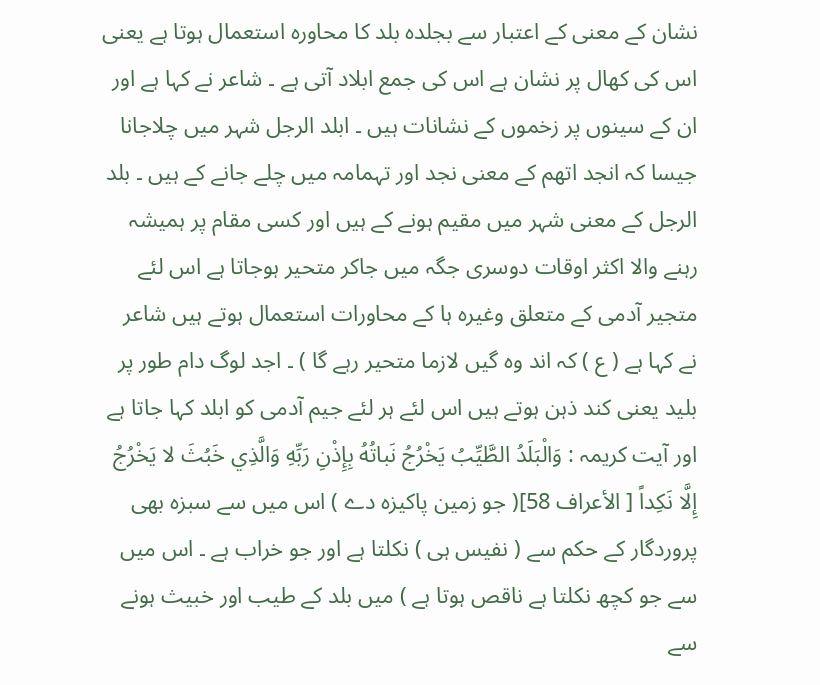نشان کے معنی کے اعتبار سے بجلدہ بلد کا محاورہ استعمال ہوتا ہے یعنی اس کی کھال پر نشان ہے اس کی جمع ابلاد آتی ہے ۔ شاعر نے کہا ہے اور ان کے سینوں پر زخموں کے نشانات ہیں ۔ ابلد الرجل شہر میں چلاجانا جیسا کہ انجد اتھم کے معنی نجد اور تہمامہ میں چلے جانے کے ہیں ۔ بلد الرجل کے معنی شہر میں مقیم ہونے کے ہیں اور کسی مقام پر ہمیشہ رہنے والا اکثر اوقات دوسری جگہ میں جاکر متحیر ہوجاتا ہے اس لئے متجیر آدمی کے متعلق وغیرہ ہا کے محاورات استعمال ہوتے ہیں شاعر نے کہا ہے ( ع ) کہ اند وہ گیں لازما متحیر رہے گا ) ۔ اجد لوگ دام طور پر بلید یعنی کند ذہن ہوتے ہیں اس لئے ہر لئے جیم آدمی کو ابلد کہا جاتا ہے اور آیت کریمہ : وَالْبَلَدُ الطَّيِّبُ يَخْرُجُ نَباتُهُ بِإِذْنِ رَبِّهِ وَالَّذِي خَبُثَ لا يَخْرُجُ إِلَّا نَكِداً [ الأعراف 58]( جو زمین پاکیزہ دے ) اس میں سے سبزہ بھی پروردگار کے حکم سے ( نفیس ہی ) نکلتا ہے اور جو خراب ہے ۔ اس میں سے جو کچھ نکلتا ہے ناقص ہوتا ہے ) میں بلد کے طیب اور خبیث ہونے سے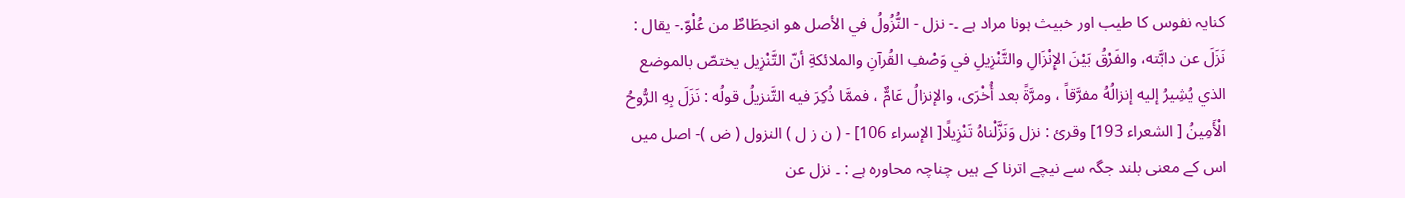کنایہ نفوس کا طیب اور خبیث ہونا مراد ہے ۔- نزل - النُّزُولُ في الأصل هو انحِطَاطٌ من عُلْوّ.- يقال : نَزَلَ عن دابَّته، والفَرْقُ بَيْنَ الإِنْزَالِ والتَّنْزِيلِ في وَصْفِ القُرآنِ والملائكةِ أنّ التَّنْزِيل يختصّ بالموضع الذي يُشِيرُ إليه إنزالُهُ مفرَّقاً ، ومرَّةً بعد أُخْرَى، والإنزالُ عَامٌّ ، فممَّا ذُكِرَ فيه التَّنزیلُ قولُه : نَزَلَ بِهِ الرُّوحُ الْأَمِينُ [ الشعراء 193] وقرئ : نزل وَنَزَّلْناهُ تَنْزِيلًا[ الإسراء 106] - ( ن ز ل ) النزول ( ض )- اصل میں اس کے معنی بلند جگہ سے نیچے اترنا کے ہیں چناچہ محاورہ ہے : ۔ نزل عن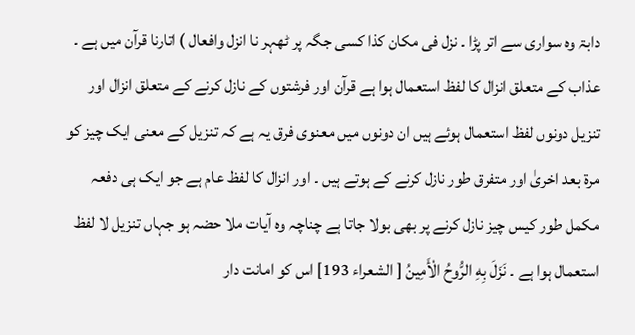دابۃ وہ سواری سے اتر پڑا ۔ نزل فی مکان کذا کسی جگہ پر ٹھہر نا انزل وافعال ) اتارنا قرآن میں ہے ۔ عذاب کے متعلق انزال کا لفظ استعمال ہوا ہے قرآن اور فرشتوں کے نازل کرنے کے متعلق انزال اور تنزیل دونوں لفظ استعمال ہوئے ہیں ان دونوں میں معنوی فرق یہ ہے کہ تنزیل کے معنی ایک چیز کو مرۃ بعد اخریٰ اور متفرق طور نازل کرنے کے ہوتے ہیں ۔ اور انزال کا لفظ عام ہے جو ایک ہی دفعہ مکمل طور کیس چیز نازل کرنے پر بھی بولا جاتا ہے چناچہ وہ آیات ملا حضہ ہو جہاں تنزیل لا لفظ استعمال ہوا ہے ۔ نَزَلَ بِهِ الرُّوحُ الْأَمِينُ [ الشعراء 193] اس کو امانت دار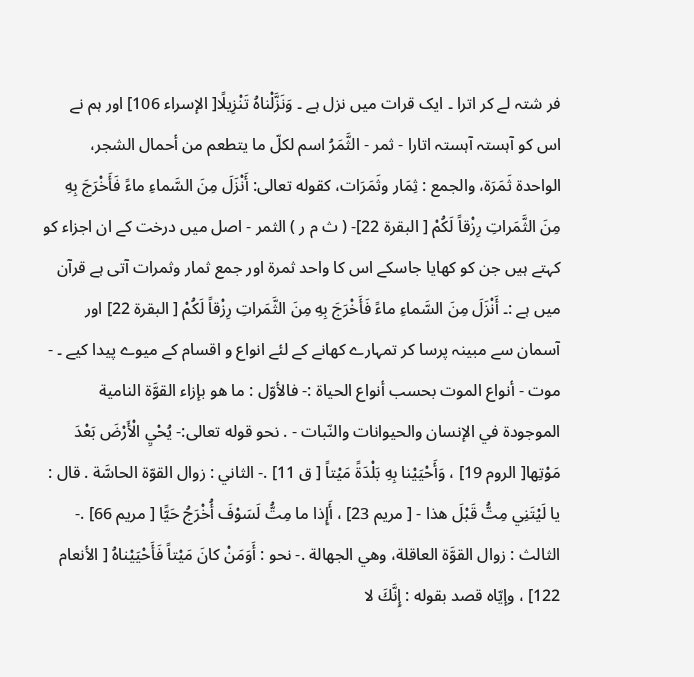فر شتہ لے کر اترا ۔ ایک قرات میں نزل ہے ۔ وَنَزَّلْناهُ تَنْزِيلًا[ الإسراء 106] اور ہم نے اس کو آہستہ آہستہ اتارا - ثمر - الثَّمَرُ اسم لكلّ ما يتطعم من أحمال الشجر، الواحدة ثَمَرَة، والجمع : ثِمَار وثَمَرَات، کقوله تعالی: أَنْزَلَ مِنَ السَّماءِ ماءً فَأَخْرَجَ بِهِ مِنَ الثَّمَراتِ رِزْقاً لَكُمْ [ البقرة 22]- ( ث م ر ) الثمر - اصل میں درخت کے ان اجزاء کو کہتے ہیں جن کو کھایا جاسکے اس کا واحد ثمرۃ اور جمع ثمار وثمرات آتی ہے قرآن میں ہے :۔ أَنْزَلَ مِنَ السَّماءِ ماءً فَأَخْرَجَ بِهِ مِنَ الثَّمَراتِ رِزْقاً لَكُمْ [ البقرة 22] اور آسمان سے مبینہ پرسا کر تمہارے کھانے کے لئے انواع و اقسام کے میوے پیدا کیے ۔ - موت - أنواع الموت بحسب أنواع الحیاة :- فالأوّل : ما هو بإزاء القوَّة النامية الموجودة في الإنسان والحیوانات والنّبات - . نحو قوله تعالی:- يُحْيِ الْأَرْضَ بَعْدَ مَوْتِها[ الروم 19] ، وَأَحْيَيْنا بِهِ بَلْدَةً مَيْتاً [ ق 11] .- الثاني : زوال القوّة الحاسَّة . قال : يا لَيْتَنِي مِتُّ قَبْلَ هذا - [ مریم 23] ، أَإِذا ما مِتُّ لَسَوْفَ أُخْرَجُ حَيًّا [ مریم 66] .- الثالث : زوال القوَّة العاقلة، وهي الجهالة .- نحو : أَوَمَنْ كانَ مَيْتاً فَأَحْيَيْناهُ [ الأنعام 122] ، وإيّاه قصد بقوله : إِنَّكَ لا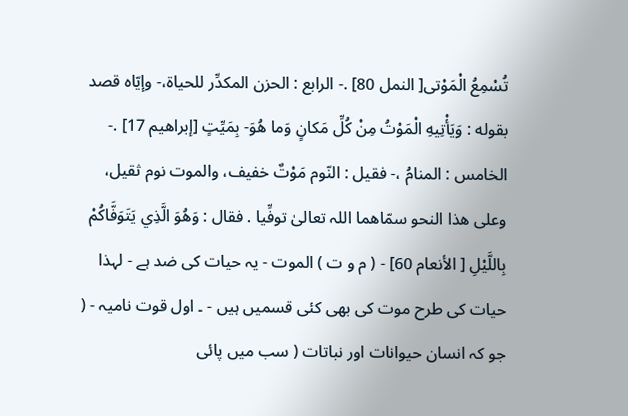تُسْمِعُ الْمَوْتى[ النمل 80] .- الرابع : الحزن المکدِّر للحیاة،- وإيّاه قصد بقوله : وَيَأْتِيهِ الْمَوْتُ مِنْ كُلِّ مَكانٍ وَما هُوَ- بِمَيِّتٍ [إبراهيم 17] .- الخامس : المنامُ ،- فقیل : النّوم مَوْتٌ خفیف، والموت نوم ثقیل، وعلی هذا النحو سمّاهما اللہ تعالیٰ توفِّيا . فقال : وَهُوَ الَّذِي يَتَوَفَّاكُمْ بِاللَّيْلِ [ الأنعام 60] - ( م و ت ) الموت - یہ حیات کی ضد ہے - لہذا حیات کی طرح موت کی بھی کئی قسمیں ہیں - ۔ اول قوت نامیہ - ( جو کہ انسان حیوانات اور نباتات ( سب میں پائی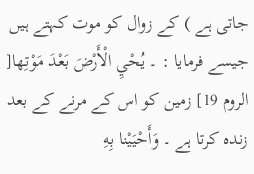جاتی ہے ) کے زوال کو موت کہتے ہیں جیسے فرمایا : ۔ يُحْيِ الْأَرْضَ بَعْدَ مَوْتِها[ الروم 19] زمین کو اس کے مرنے کے بعد زندہ کرتا ہے ۔ وَأَحْيَيْنا بِهِ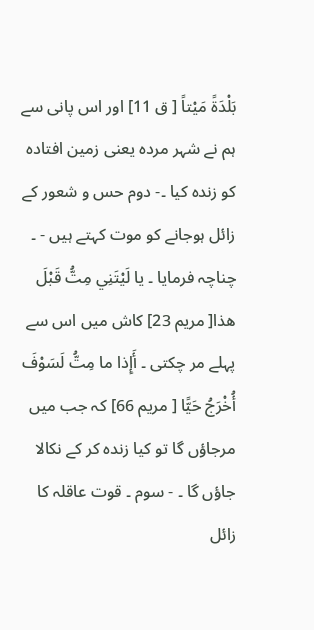بَلْدَةً مَيْتاً [ ق 11] اور اس پانی سے ہم نے شہر مردہ یعنی زمین افتادہ کو زندہ کیا ۔- دوم حس و شعور کے زائل ہوجانے کو موت کہتے ہیں - ۔ چناچہ فرمایا ۔ يا لَيْتَنِي مِتُّ قَبْلَ هذا[ مریم 23] کاش میں اس سے پہلے مر چکتی ۔ أَإِذا ما مِتُّ لَسَوْفَ أُخْرَجُ حَيًّا [ مریم 66] کہ جب میں مرجاؤں گا تو کیا زندہ کر کے نکالا جاؤں گا ۔ - سوم ۔ قوت عاقلہ کا زائل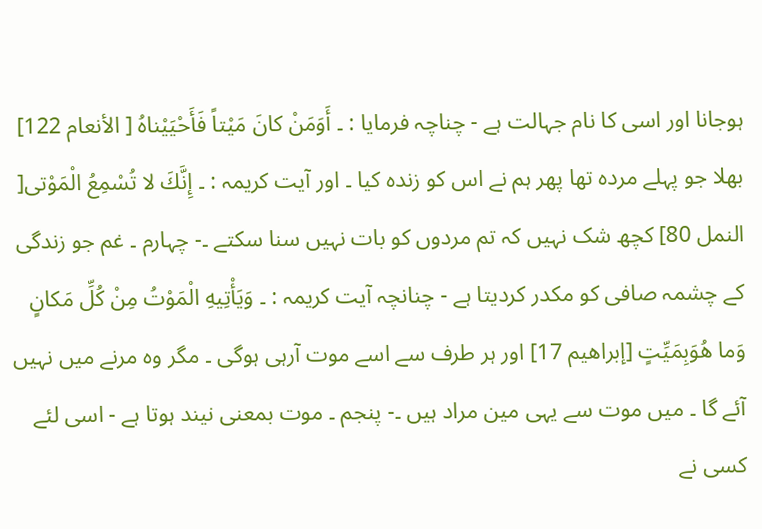ہوجانا اور اسی کا نام جہالت ہے - چناچہ فرمایا : ۔ أَوَمَنْ كانَ مَيْتاً فَأَحْيَيْناهُ [ الأنعام 122] بھلا جو پہلے مردہ تھا پھر ہم نے اس کو زندہ کیا ۔ اور آیت کریمہ : ۔ إِنَّكَ لا تُسْمِعُ الْمَوْتى[ النمل 80] کچھ شک نہیں کہ تم مردوں کو بات نہیں سنا سکتے ۔- چہارم ۔ غم جو زندگی کے چشمہ صافی کو مکدر کردیتا ہے - چنانچہ آیت کریمہ : ۔ وَيَأْتِيهِ الْمَوْتُ مِنْ كُلِّ مَكانٍ وَما هُوَبِمَيِّتٍ [إبراهيم 17] اور ہر طرف سے اسے موت آرہی ہوگی ۔ مگر وہ مرنے میں نہیں آئے گا ۔ میں موت سے یہی مین مراد ہیں ۔- پنجم ۔ موت بمعنی نیند ہوتا ہے - اسی لئے کسی نے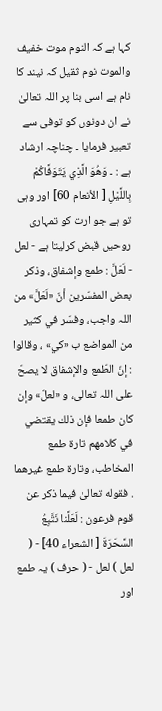کہا ہے کہ النوم موت خفیف والموت نوم ثقیل کہ نیند کا نام ہے اسی بنا پر اللہ تعالیٰ نے ان دونوں کو توفی سے تعبیر فرمایا ۔ چناچہ ارشاد ہے : ۔ وَهُوَ الَّذِي يَتَوَفَّاكُمْ بِاللَّيْلِ [ الأنعام 60] اور وہی تو ہے جو ارت کو تمہاری روحیں قبض کرلیتا ہے - لعل - لَعَلَّ : طمع وإشفاق، وذکر بعض المفسّرين أنّ «لَعَلَّ» من اللہ واجب، وفسّر في كثير من المواضع ب «كي» ، وقالوا : إنّ الطّمع والإشفاق لا يصحّ علی اللہ تعالی، و «لعلّ» وإن کان طمعا فإن ذلك يقتضي في کلامهم تارة طمع المخاطب، وتارة طمع غيرهما . فقوله تعالیٰ فيما ذکر عن قوم فرعون : لَعَلَّنا نَتَّبِعُ السَّحَرَةَ [ الشعراء 40] - ( لعل ) لعل - ( حرف ) یہ طمع اور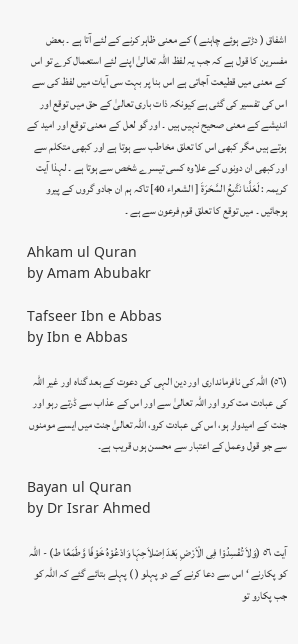اشفاق ( دڑتے ہوئے چاہنے ) کے معنی ظاہر کرنے کے لئے آتا ہے ۔ بعض مفسرین کا قول ہے کہ جب یہ لفظ اللہ تعالیٰ اپنے لئے استعمال کرے تو اس کے معنی میں قطیعت آجاتی ہے اس بنا پر بہت سی آیات میں لفظ کی سے اس کی تفسیر کی گئی ہے کیونکہ ذات باری تعالیٰ کے حق میں توقع اور اندیشے کے معنی صحیح نہیں ہیں ۔ اور گو لعل کے معنی توقع اور امید کے ہوتے ہیں مگر کبھی اس کا تعلق مخاطب سے ہوتا ہے اور کبھی متکلم سے اور کبھی ان دونوں کے علاوہ کسی تیسرے شخص سے ہوتا ہے ۔ لہذا آیت کریمہ : لَعَلَّنا نَتَّبِعُ السَّحَرَةَ [ الشعراء 40] تاکہ ہم ان جادو گروں کے پیرو ہوجائیں ۔ میں توقع کا تعلق قوم فرعون سے ہے ۔

Ahkam ul Quran
by Amam Abubakr

Tafseer Ibn e Abbas
by Ibn e Abbas

(٥٦) اللہ کی نافرمانداری اور دین الہی کی دعوت کے بعد گناہ اور غیر اللہ کی عبادت مت کرو اور اللہ تعالیٰ سے اور اس کے عذاب سے ڈرتے رہو اور جنت کے امیدوار ہو، اس کی عبادت کرو، اللہ تعالیٰ جنت میں ایسے مومنوں سے جو قول وعمل کے اعتبار سے محسن ہوں قریب ہے۔

Bayan ul Quran
by Dr Israr Ahmed

آیت ٥٦ (وَلاَ تُفْسِدُوْا فِی الْاَرْضِ بَعْدَ اِصْلاَحِہَا وَادْعُوْہُ خَوْفًا وَّطَمَعًا ط) - اللہ کو پکارنے ‘ اس سے دعا کرنے کے دو پہلو ( ) پہلے بتائے گئے کہ اللہ کو جب پکارو تو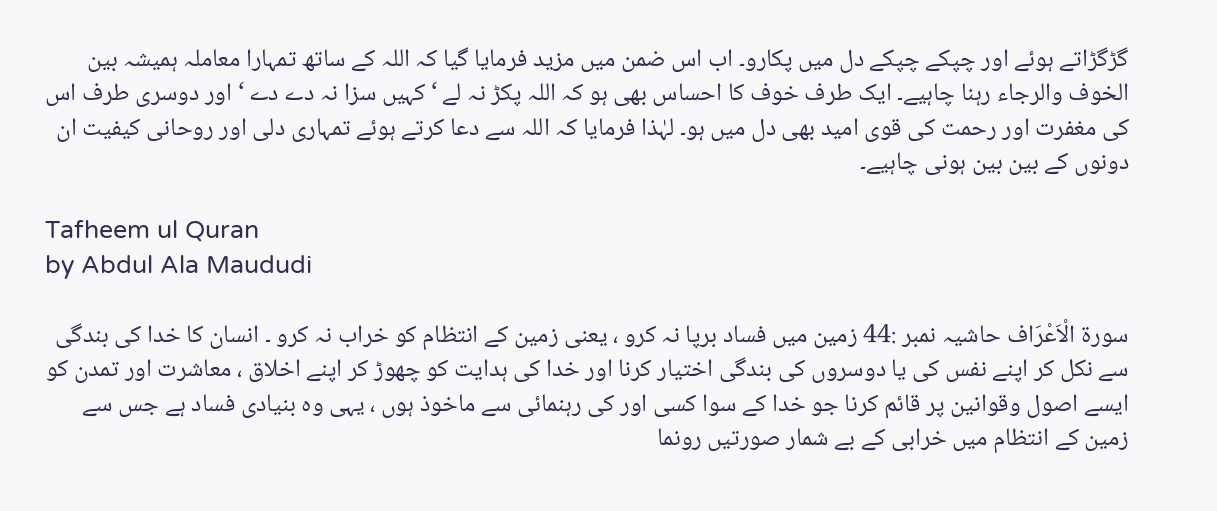گڑگڑاتے ہوئے اور چپکے چپکے دل میں پکارو۔ اب اس ضمن میں مزید فرمایا گیا کہ اللہ کے ساتھ تمہارا معاملہ ہمیشہ بین الخوف والرجاء رہنا چاہیے۔ ایک طرف خوف کا احساس بھی ہو کہ اللہ پکڑ نہ لے ‘ کہیں سزا نہ دے دے ‘ اور دوسری طرف اس کی مغفرت اور رحمت کی قوی امید بھی دل میں ہو۔ لہٰذا فرمایا کہ اللہ سے دعا کرتے ہوئے تمہاری دلی اور روحانی کیفیت ان دونوں کے بین بین ہونی چاہیے۔

Tafheem ul Quran
by Abdul Ala Maududi

سورة الْاَعْرَاف حاشیہ نمبر :44 زمین میں فساد برپا نہ کرو ، یعنی زمین کے انتظام کو خراب نہ کرو ۔ انسان کا خدا کی بندگی سے نکل کر اپنے نفس کی یا دوسروں کی بندگی اختیار کرنا اور خدا کی ہدایت کو چھوڑ کر اپنے اخلاق ، معاشرت اور تمدن کو ایسے اصول وقوانین پر قائم کرنا جو خدا کے سوا کسی اور کی رہنمائی سے ماخوذ ہوں ، یہی وہ بنیادی فساد ہے جس سے زمین کے انتظام میں خرابی کے بے شمار صورتیں رونما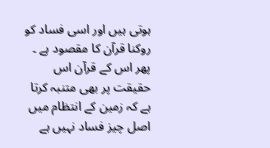ہوتی ہیں اور اسی فساد کو روکنا قرآن کا مقصود ہے ۔ پھر اس کے قرآن اس حقیقت پر بھی متنبہ کرتا ہے کہ زمین کے انتظام میں اصل چیز فساد نہیں ہے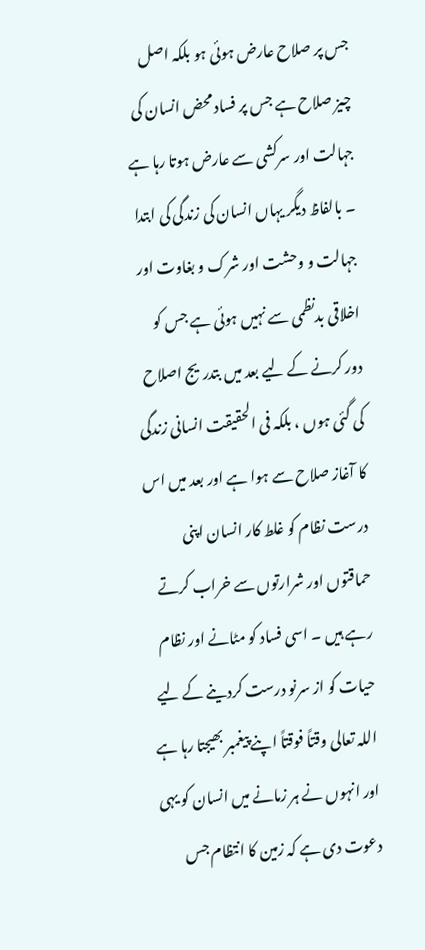جس پر صلاح عارض ہوئی ہو بلکہ اصل چیز صلاح ہے جس پر فساد محض انسان کی جہالت اور سرکشی سے عارض ہوتا رہا ہے ۔ بالفاظ دیگر یہاں انسان کی زندگی کی ابتدا جہالت و وحشت اور شرک و بغاوت اور اخلاقی بدنظمی سے نہیں ہوئی ہے جس کو دور کرنے کے لیے بعد میں بتدریج اصلاح کی گئی ہوں ، بلکہ فی الحقیقت انسانی زندگی کا آغاز صلاح سے ہوا ہے اور بعد میں اس درست نظام کو غلط کار انسان اپنی حماقتوں اور شرارتوں سے خراب کرتے رہے ہیں ۔ اسی فساد کو مٹانے اور نظام حیات کو از سرنو درست کردینے کے لیے اللہ تعالی وقتاً فوقتاً اپنے پیغمبر بھیجتا رہا ہے اور انہوں نے ہر زمانے میں انسان کو یہی دعوت دی ہے کہ زمین کا انتظام جس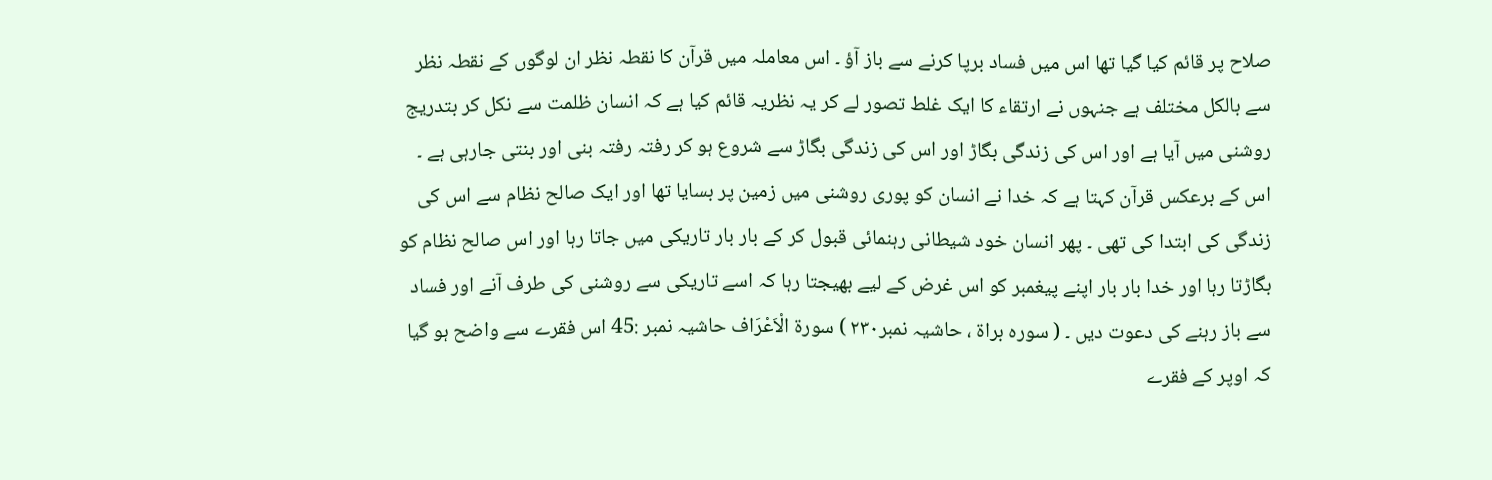صلاح پر قائم کیا گیا تھا اس میں فساد برپا کرنے سے باز آؤ ۔ اس معاملہ میں قرآن کا نقطہ نظر ان لوگوں کے نقطہ نظر سے بالکل مختلف ہے جنہوں نے ارتقاء کا ایک غلط تصور لے کر یہ نظریہ قائم کیا ہے کہ انسان ظلمت سے نکل کر بتدریج روشنی میں آیا ہے اور اس کی زندگی بگاڑ اور اس کی زندگی بگاڑ سے شروع ہو کر رفتہ رفتہ بنی اور بنتی جارہی ہے ۔ اس کے برعکس قرآن کہتا ہے کہ خدا نے انسان کو پوری روشنی میں زمین پر بسایا تھا اور ایک صالح نظام سے اس کی زندگی کی ابتدا کی تھی ۔ پھر انسان خود شیطانی رہنمائی قبول کر کے بار بار تاریکی میں جاتا رہا اور اس صالح نظام کو بگاڑتا رہا اور خدا بار بار اپنے پیغمبر کو اس غرض کے لیے بھیجتا رہا کہ اسے تاریکی سے روشنی کی طرف آنے اور فساد سے باز رہنے کی دعوت دیں ۔ ( سورہ براۃ ، حاشیہ نمبر۲۳۰ ) سورة الْاَعْرَاف حاشیہ نمبر :45 اس فقرے سے واضح ہو گیا کہ اوپر کے فقرے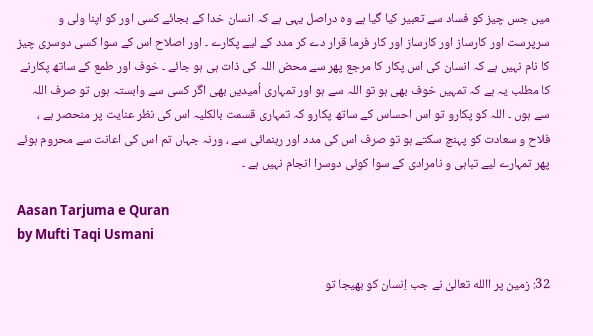میں جس چیز کو فساد سے تعبیر کیا گیا ہے وہ دراصل یہی ہے کہ انسان خدا کے بجائے کسی اور کو اپنا ولی و سرپرست اور کارساز اور کارساز اور کار فرما قرار دے کر مدد کے لیے پکارے ۔ اور اصلاح اس کے سوا کسی دوسری چیز کا نام نہیں ہے کہ انسان کی اس پکار کا مرجع پھر سے محض اللہ کی ذات ہی ہو جائے ۔ خوف اور طمع کے ساتھ پکارنے کا مطلب یہ ہے کہ تمہیں خوف بھی ہو تو اللہ سے ہو اور تمہاری اُمیدیں بھی اگر کسی سے وابستہ ہوں تو صرف اللہ سے ہوں ۔ اللہ کو پکارو تو اس احساس کے ساتھ پکارو کہ تمہاری قسمت بالکلیہ اس کی نظر عنایت پر منحصر ہے ، فلاح و سعادت کو پہنچ سکتے ہو تو صرف اس کی مدد اور رہنمائی سے ، ورنہ جہاں تم اس کی اعانت سے محروم ہوئے پھر تمہارے لیے تباہی و نامرادی کے سوا کوئی دوسرا انجام نہیں ہے ۔

Aasan Tarjuma e Quran
by Mufti Taqi Usmani

32: زمین پر االله تعالیٰ نے جب اِنسان کو بھیجا تو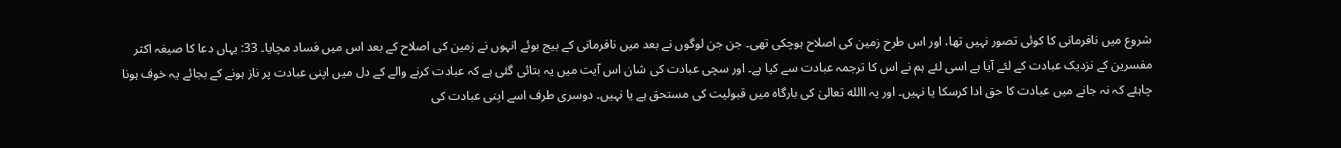شروع میں نافرمانی کا کوئی تصور نہیں تھا، اور اس طرح زمین کی اصلاح ہوچکی تھی۔ جن جن لوگوں نے بعد میں نافرمانی کے بیج بوئے انہوں نے زمین کی اصلاح کے بعد اس میں فساد مچایا۔ 33: یہاں دعا کا صیغہ اکثر مفسرین کے نزدیک عبادت کے لئے آیا ہے اسی لئے ہم نے اس کا ترجمہ عبادت سے کیا ہے۔ اور سچی عبادت کی شان اس آیت میں یہ بتائی گئی ہے کہ عبادت کرنے والے کے دل میں اپنی عبادت پر ناز ہونے کے بجائے یہ خوف ہونا چاہئے کہ نہ جانے میں عبادت کا حق ادا کرسکا یا نہیں۔ اور یہ االله تعالیٰ کی بارگاہ میں قبولیت کی مستحق ہے یا نہیں۔ دوسری طرف اسے اپنی عبادت کی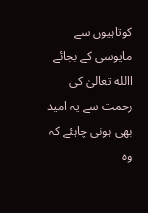کوتاہیوں سے مایوسی کے بجائے االله تعالیٰ کی رحمت سے یہ امید بھی ہونی چاہئے کہ وہ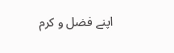اپنے فضل و کرم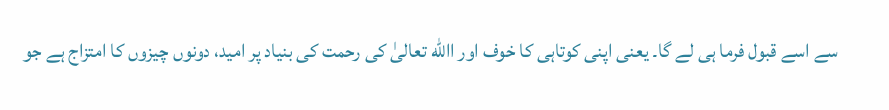سے اسے قبول فرما ہی لے گا۔ یعنی اپنی کوتاہی کا خوف اور االله تعالیٰ کی رحمت کی بنیاد پر امید، دونوں چیزوں کا امتزاج ہے جو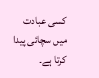کسی عبادت میں سچائی پیدا کرتا ہے۔